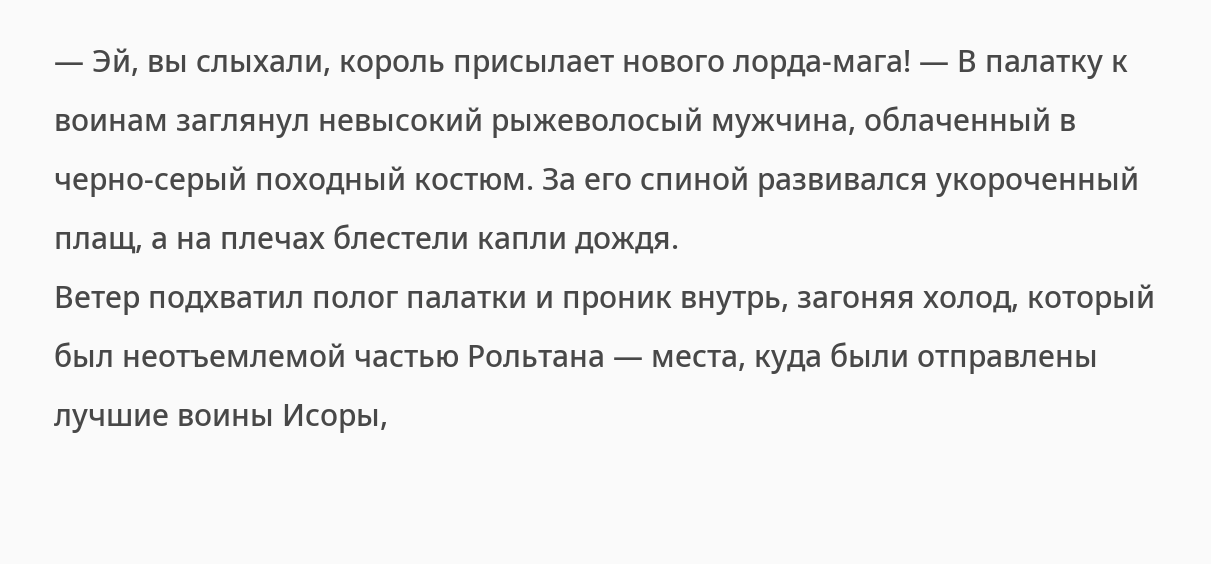— Эй, вы слыхали, король присылает нового лорда-мага! — В палатку к воинам заглянул невысокий рыжеволосый мужчина, облаченный в черно-серый походный костюм. За его спиной развивался укороченный плащ, а на плечах блестели капли дождя.
Ветер подхватил полог палатки и проник внутрь, загоняя холод, который был неотъемлемой частью Рольтана — места, куда были отправлены лучшие воины Исоры,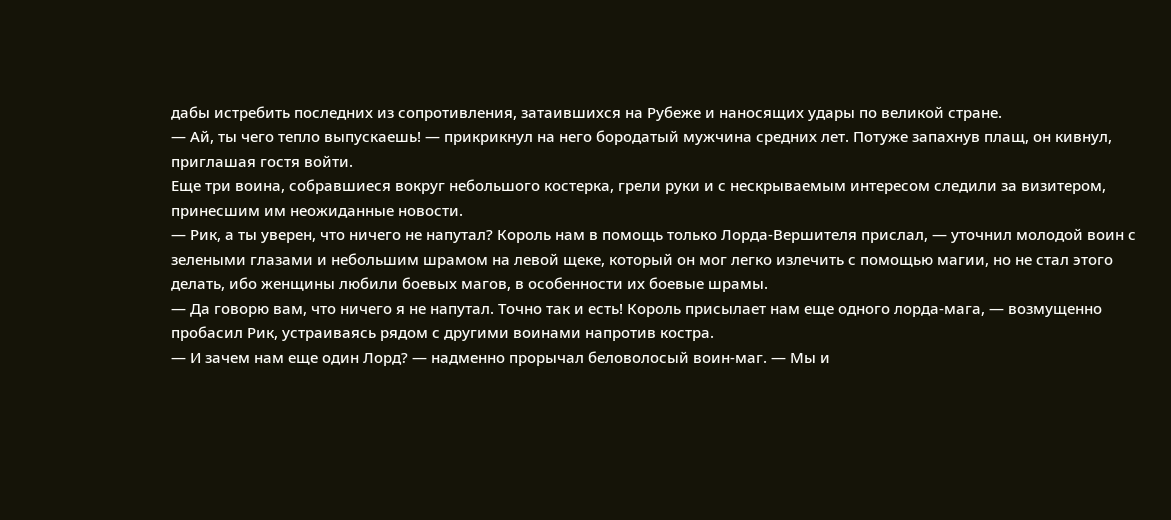дабы истребить последних из сопротивления, затаившихся на Рубеже и наносящих удары по великой стране.
— Ай, ты чего тепло выпускаешь! — прикрикнул на него бородатый мужчина средних лет. Потуже запахнув плащ, он кивнул, приглашая гостя войти.
Еще три воина, собравшиеся вокруг небольшого костерка, грели руки и с нескрываемым интересом следили за визитером, принесшим им неожиданные новости.
— Рик, а ты уверен, что ничего не напутал? Король нам в помощь только Лорда-Вершителя прислал, — уточнил молодой воин с зелеными глазами и небольшим шрамом на левой щеке, который он мог легко излечить с помощью магии, но не стал этого делать, ибо женщины любили боевых магов, в особенности их боевые шрамы.
— Да говорю вам, что ничего я не напутал. Точно так и есть! Король присылает нам еще одного лорда-мага, — возмущенно пробасил Рик, устраиваясь рядом с другими воинами напротив костра.
— И зачем нам еще один Лорд? — надменно прорычал беловолосый воин-маг. — Мы и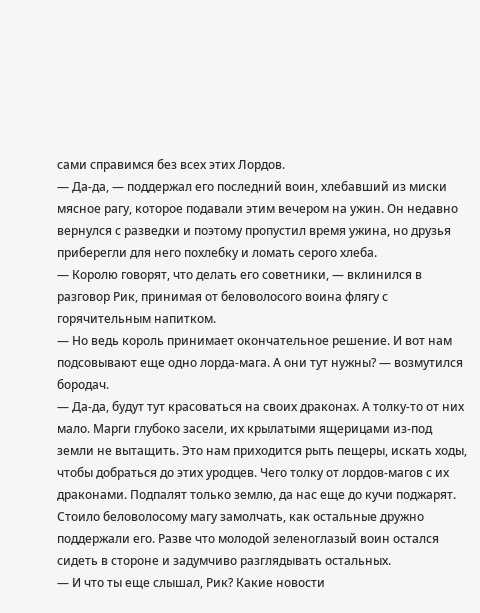сами справимся без всех этих Лордов.
— Да-да, — поддержал его последний воин, хлебавший из миски мясное рагу, которое подавали этим вечером на ужин. Он недавно вернулся с разведки и поэтому пропустил время ужина, но друзья приберегли для него похлебку и ломать серого хлеба.
— Королю говорят, что делать его советники, — вклинился в разговор Рик, принимая от беловолосого воина флягу с горячительным напитком.
— Но ведь король принимает окончательное решение. И вот нам подсовывают еще одно лорда-мага. А они тут нужны? — возмутился бородач.
— Да-да, будут тут красоваться на своих драконах. А толку-то от них мало. Марги глубоко засели, их крылатыми ящерицами из-под земли не вытащить. Это нам приходится рыть пещеры, искать ходы, чтобы добраться до этих уродцев. Чего толку от лордов-магов с их драконами. Подпалят только землю, да нас еще до кучи поджарят.
Стоило беловолосому магу замолчать, как остальные дружно поддержали его. Разве что молодой зеленоглазый воин остался сидеть в стороне и задумчиво разглядывать остальных.
— И что ты еще слышал, Рик? Какие новости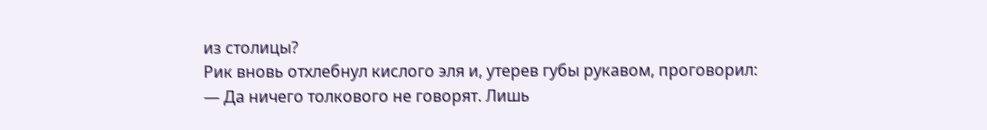из столицы?
Рик вновь отхлебнул кислого эля и, утерев губы рукавом, проговорил:
— Да ничего толкового не говорят. Лишь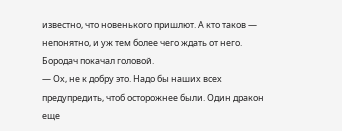известно, что новенького пришлют. А кто таков — непонятно, и уж тем более чего ждать от него.
Бородач покачал головой.
— Ох, не к добру это. Надо бы наших всех предупредить, чтоб осторожнее были. Один дракон еще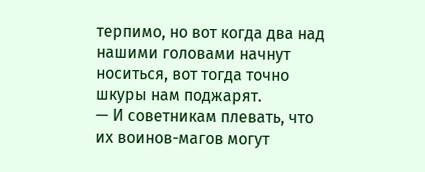терпимо, но вот когда два над нашими головами начнут носиться, вот тогда точно шкуры нам поджарят.
— И советникам плевать, что их воинов-магов могут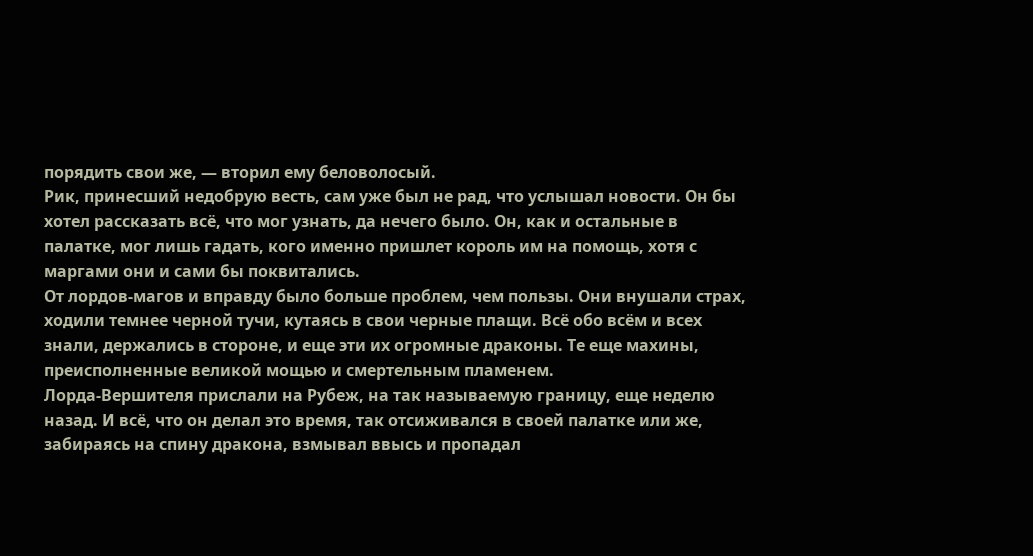порядить свои же, — вторил ему беловолосый.
Рик, принесший недобрую весть, сам уже был не рад, что услышал новости. Он бы хотел рассказать всё, что мог узнать, да нечего было. Он, как и остальные в палатке, мог лишь гадать, кого именно пришлет король им на помощь, хотя с маргами они и сами бы поквитались.
От лордов-магов и вправду было больше проблем, чем пользы. Они внушали страх, ходили темнее черной тучи, кутаясь в свои черные плащи. Всё обо всём и всех знали, держались в стороне, и еще эти их огромные драконы. Те еще махины, преисполненные великой мощью и смертельным пламенем.
Лорда-Вершителя прислали на Рубеж, на так называемую границу, еще неделю назад. И всё, что он делал это время, так отсиживался в своей палатке или же, забираясь на спину дракона, взмывал ввысь и пропадал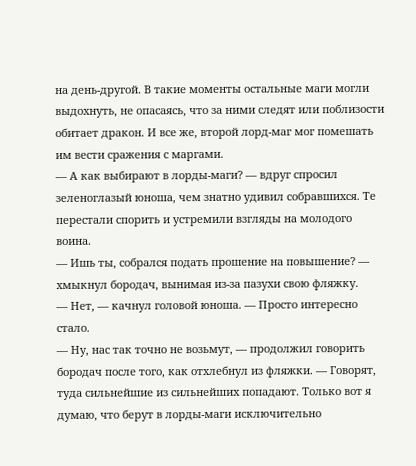на день-другой. В такие моменты остальные маги могли выдохнуть, не опасаясь, что за ними следят или поблизости обитает дракон. И все же, второй лорд-маг мог помешать им вести сражения с маргами.
— А как выбирают в лорды-маги? — вдруг спросил зеленоглазый юноша, чем знатно удивил собравшихся. Те перестали спорить и устремили взгляды на молодого воина.
— Ишь ты, собрался подать прошение на повышение? — хмыкнул бородач, вынимая из-за пазухи свою фляжку.
— Нет, — качнул головой юноша. — Просто интересно стало.
— Ну, нас так точно не возьмут, — продолжил говорить бородач после того, как отхлебнул из фляжки. — Говорят, туда сильнейшие из сильнейших попадают. Только вот я думаю, что берут в лорды-маги исключительно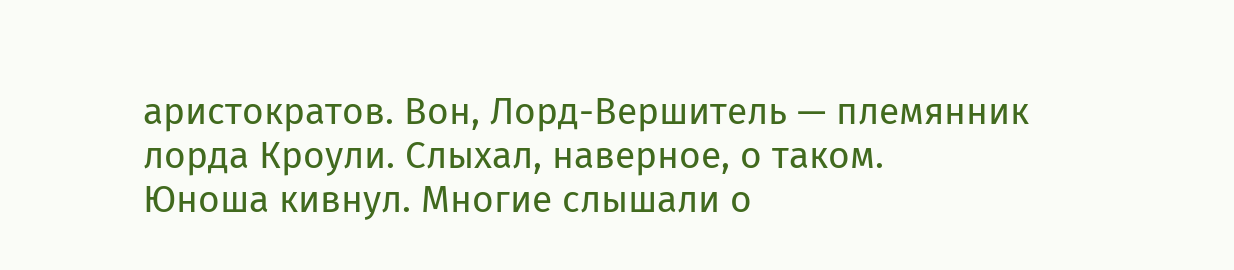аристократов. Вон, Лорд-Вершитель — племянник лорда Кроули. Слыхал, наверное, о таком.
Юноша кивнул. Многие слышали о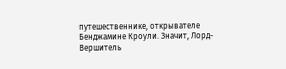путешественнике, открывателе Бенджамине Кроули. Значит, Лорд-Вершитель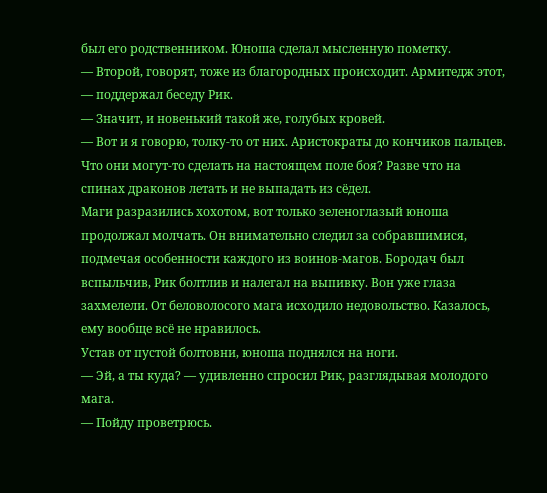был его родственником. Юноша сделал мысленную пометку.
— Второй, говорят, тоже из благородных происходит. Армитедж этот, — поддержал беседу Рик.
— Значит, и новенький такой же, голубых кровей.
— Вот и я говорю, толку-то от них. Аристократы до кончиков пальцев. Что они могут-то сделать на настоящем поле боя? Разве что на спинах драконов летать и не выпадать из сёдел.
Маги разразились хохотом, вот только зеленоглазый юноша продолжал молчать. Он внимательно следил за собравшимися, подмечая особенности каждого из воинов-магов. Бородач был вспыльчив, Рик болтлив и налегал на выпивку. Вон уже глаза захмелели. От беловолосого мага исходило недовольство. Казалось, ему вообще всё не нравилось.
Устав от пустой болтовни, юноша поднялся на ноги.
— Эй, а ты куда? — удивленно спросил Рик, разглядывая молодого мага.
— Пойду проветрюсь.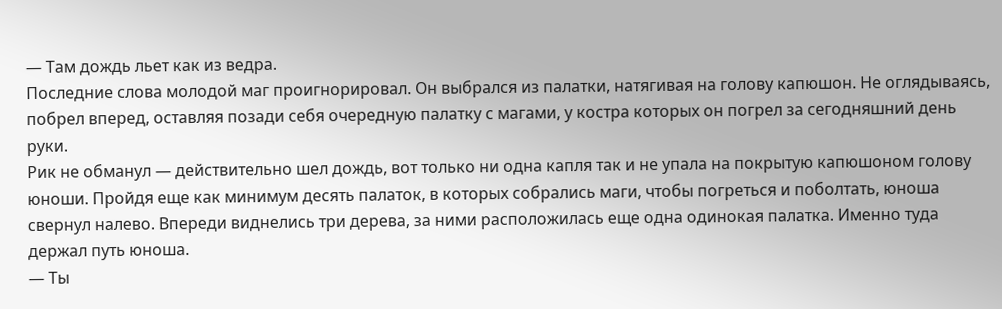— Там дождь льет как из ведра.
Последние слова молодой маг проигнорировал. Он выбрался из палатки, натягивая на голову капюшон. Не оглядываясь, побрел вперед, оставляя позади себя очередную палатку с магами, у костра которых он погрел за сегодняшний день руки.
Рик не обманул — действительно шел дождь, вот только ни одна капля так и не упала на покрытую капюшоном голову юноши. Пройдя еще как минимум десять палаток, в которых собрались маги, чтобы погреться и поболтать, юноша свернул налево. Впереди виднелись три дерева, за ними расположилась еще одна одинокая палатка. Именно туда держал путь юноша.
— Ты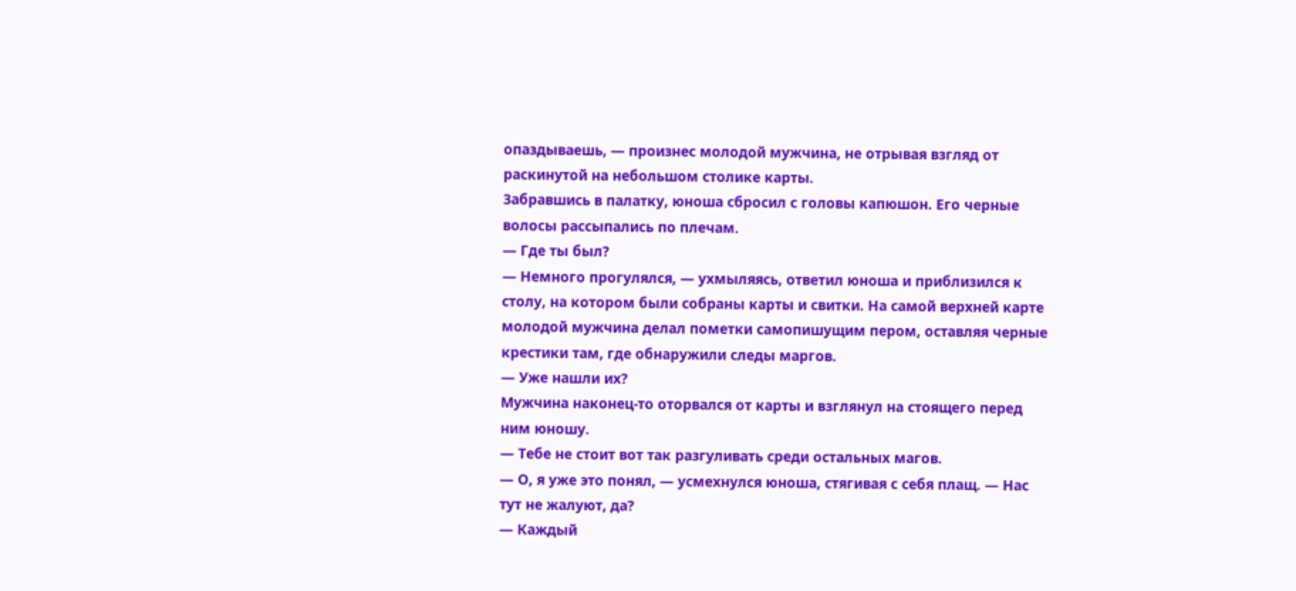опаздываешь, — произнес молодой мужчина, не отрывая взгляд от раскинутой на небольшом столике карты.
Забравшись в палатку, юноша сбросил с головы капюшон. Его черные волосы рассыпались по плечам.
— Где ты был?
— Немного прогулялся, — ухмыляясь, ответил юноша и приблизился к столу, на котором были собраны карты и свитки. На самой верхней карте молодой мужчина делал пометки самопишущим пером, оставляя черные крестики там, где обнаружили следы маргов.
— Уже нашли их?
Мужчина наконец-то оторвался от карты и взглянул на стоящего перед ним юношу.
— Тебе не стоит вот так разгуливать среди остальных магов.
— О, я уже это понял, — усмехнулся юноша, стягивая с себя плащ. — Нас тут не жалуют, да?
— Каждый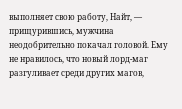выполняет свою работу, Найт, — прищурившись, мужчина неодобрительно покачал головой. Ему не нравилось, что новый лорд-маг разгуливает среди других магов,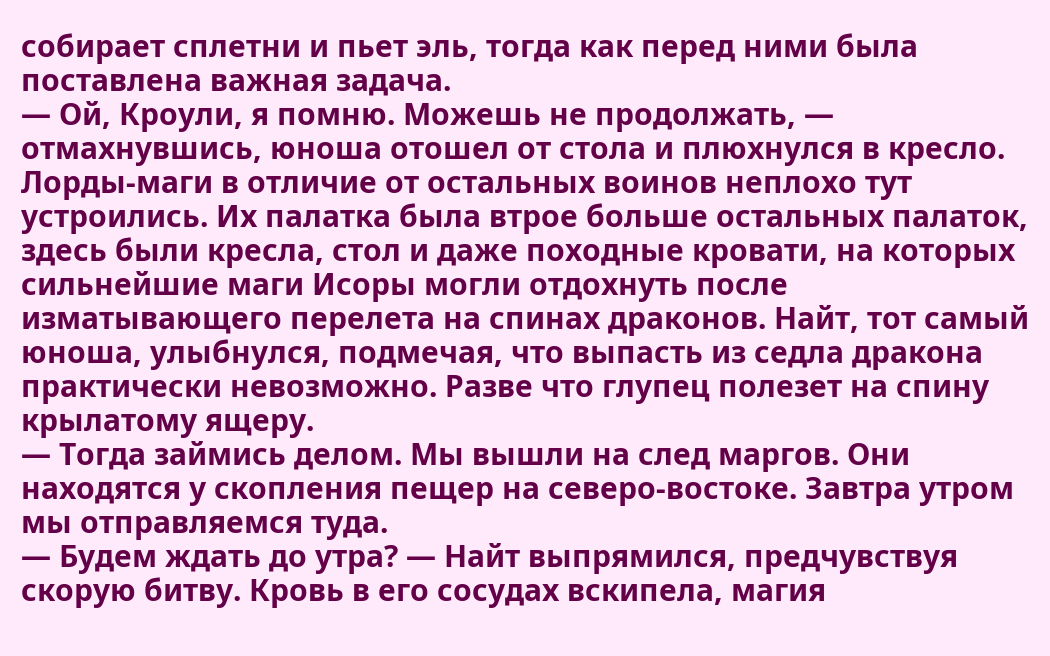собирает сплетни и пьет эль, тогда как перед ними была поставлена важная задача.
— Ой, Кроули, я помню. Можешь не продолжать, — отмахнувшись, юноша отошел от стола и плюхнулся в кресло. Лорды-маги в отличие от остальных воинов неплохо тут устроились. Их палатка была втрое больше остальных палаток, здесь были кресла, стол и даже походные кровати, на которых сильнейшие маги Исоры могли отдохнуть после изматывающего перелета на спинах драконов. Найт, тот самый юноша, улыбнулся, подмечая, что выпасть из седла дракона практически невозможно. Разве что глупец полезет на спину крылатому ящеру.
— Тогда займись делом. Мы вышли на след маргов. Они находятся у скопления пещер на северо-востоке. Завтра утром мы отправляемся туда.
— Будем ждать до утра? — Найт выпрямился, предчувствуя скорую битву. Кровь в его сосудах вскипела, магия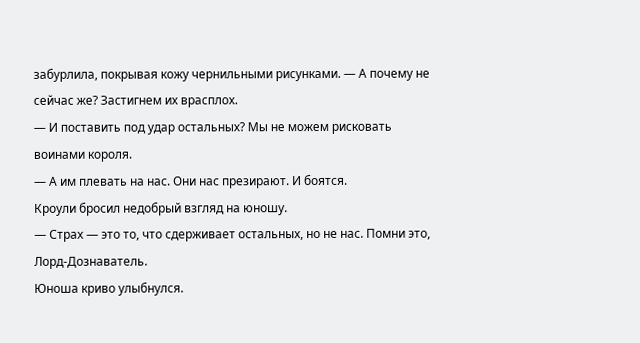забурлила, покрывая кожу чернильными рисунками. — А почему не сейчас же? Застигнем их врасплох.
— И поставить под удар остальных? Мы не можем рисковать воинами короля.
— А им плевать на нас. Они нас презирают. И боятся.
Кроули бросил недобрый взгляд на юношу.
— Страх — это то, что сдерживает остальных, но не нас. Помни это, Лорд-Дознаватель.
Юноша криво улыбнулся.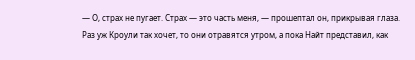— О, страх не пугает. Страх — это часть меня, — прошептал он, прикрывая глаза.
Раз уж Кроули так хочет, то они отравятся утром, а пока Найт представил, как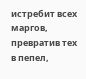истребит всех маргов, превратив тех в пепел,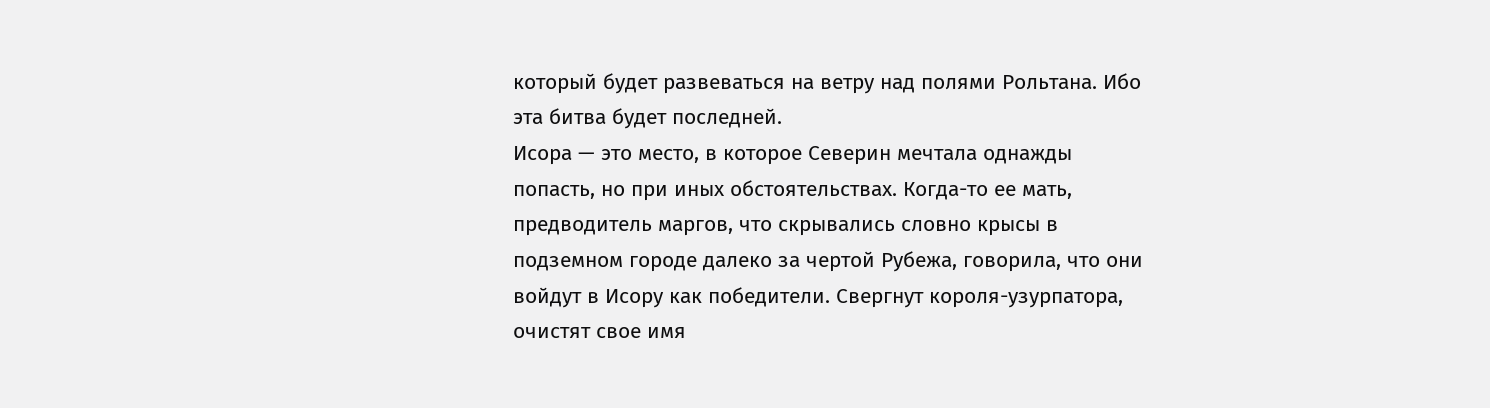который будет развеваться на ветру над полями Рольтана. Ибо эта битва будет последней.
Исора — это место, в которое Северин мечтала однажды попасть, но при иных обстоятельствах. Когда-то ее мать, предводитель маргов, что скрывались словно крысы в подземном городе далеко за чертой Рубежа, говорила, что они войдут в Исору как победители. Свергнут короля-узурпатора, очистят свое имя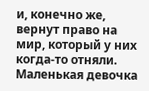и, конечно же, вернут право на мир, который у них когда-то отняли. Маленькая девочка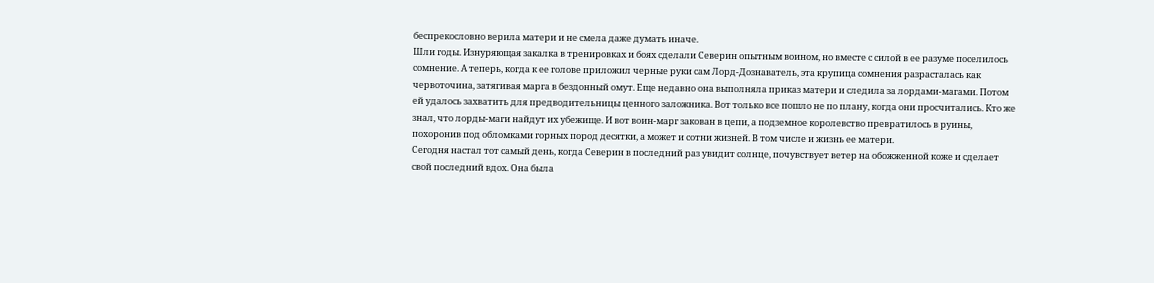беспрекословно верила матери и не смела даже думать иначе.
Шли годы. Изнуряющая закалка в тренировках и боях сделали Северин опытным воином, но вместе с силой в ее разуме поселилось сомнение. А теперь, когда к ее голове приложил черные руки сам Лорд-Дознаватель, эта крупица сомнения разрасталась как червоточина, затягивая марга в бездонный омут. Еще недавно она выполняла приказ матери и следила за лордами-магами. Потом ей удалось захватить для предводительницы ценного заложника. Вот только все пошло не по плану, когда они просчитались. Кто же знал, что лорды-маги найдут их убежище. И вот воин-марг закован в цепи, а подземное королевство превратилось в руины, похоронив под обломками горных пород десятки, а может и сотни жизней. В том числе и жизнь ее матери.
Сегодня настал тот самый день, когда Северин в последний раз увидит солнце, почувствует ветер на обожженной коже и сделает свой последний вдох. Она была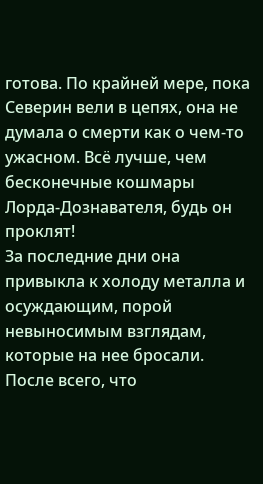готова. По крайней мере, пока Северин вели в цепях, она не думала о смерти как о чем-то ужасном. Всё лучше, чем бесконечные кошмары Лорда-Дознавателя, будь он проклят!
За последние дни она привыкла к холоду металла и осуждающим, порой невыносимым взглядам, которые на нее бросали. После всего, что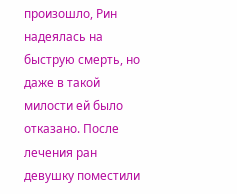произошло, Рин надеялась на быструю смерть, но даже в такой милости ей было отказано. После лечения ран девушку поместили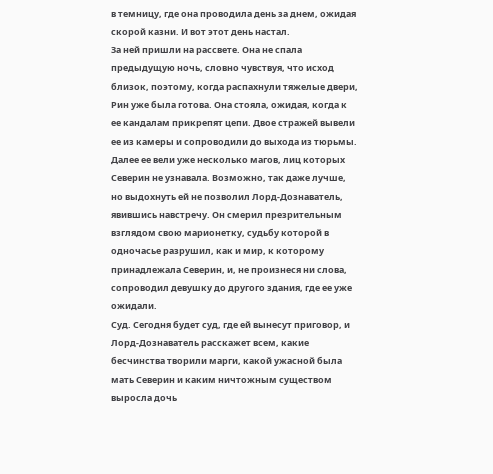в темницу, где она проводила день за днем, ожидая скорой казни. И вот этот день настал.
За ней пришли на рассвете. Она не спала предыдущую ночь, словно чувствуя, что исход близок, поэтому, когда распахнули тяжелые двери, Рин уже была готова. Она стояла, ожидая, когда к ее кандалам прикрепят цепи. Двое стражей вывели ее из камеры и сопроводили до выхода из тюрьмы. Далее ее вели уже несколько магов, лиц которых Северин не узнавала. Возможно, так даже лучше, но выдохнуть ей не позволил Лорд-Дознаватель, явившись навстречу. Он смерил презрительным взглядом свою марионетку, судьбу которой в одночасье разрушил, как и мир, к которому принадлежала Северин, и, не произнеся ни слова, сопроводил девушку до другого здания, где ее уже ожидали.
Суд. Сегодня будет суд, где ей вынесут приговор, и Лорд-Дознаватель расскажет всем, какие бесчинства творили марги, какой ужасной была мать Северин и каким ничтожным существом выросла дочь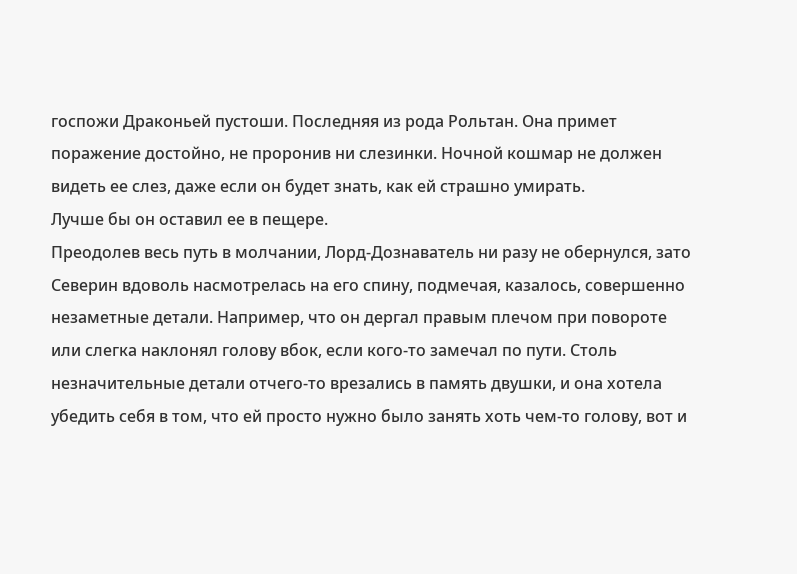госпожи Драконьей пустоши. Последняя из рода Рольтан. Она примет поражение достойно, не проронив ни слезинки. Ночной кошмар не должен видеть ее слез, даже если он будет знать, как ей страшно умирать.
Лучше бы он оставил ее в пещере.
Преодолев весь путь в молчании, Лорд-Дознаватель ни разу не обернулся, зато Северин вдоволь насмотрелась на его спину, подмечая, казалось, совершенно незаметные детали. Например, что он дергал правым плечом при повороте или слегка наклонял голову вбок, если кого-то замечал по пути. Столь незначительные детали отчего-то врезались в память двушки, и она хотела убедить себя в том, что ей просто нужно было занять хоть чем-то голову, вот и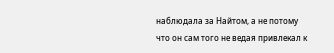наблюдала за Найтом, а не потому что он сам того не ведая привлекал к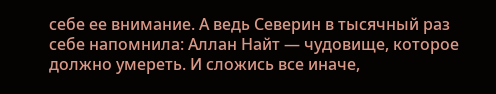себе ее внимание. А ведь Северин в тысячный раз себе напомнила: Аллан Найт — чудовище, которое должно умереть. И сложись все иначе,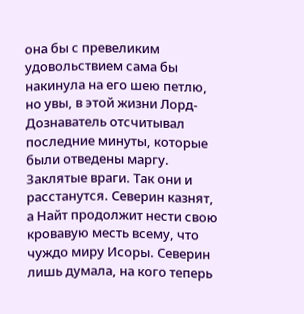она бы с превеликим удовольствием сама бы накинула на его шею петлю, но увы, в этой жизни Лорд-Дознаватель отсчитывал последние минуты, которые были отведены маргу.
Заклятые враги. Так они и расстанутся. Северин казнят, а Найт продолжит нести свою кровавую месть всему, что чуждо миру Исоры. Северин лишь думала, на кого теперь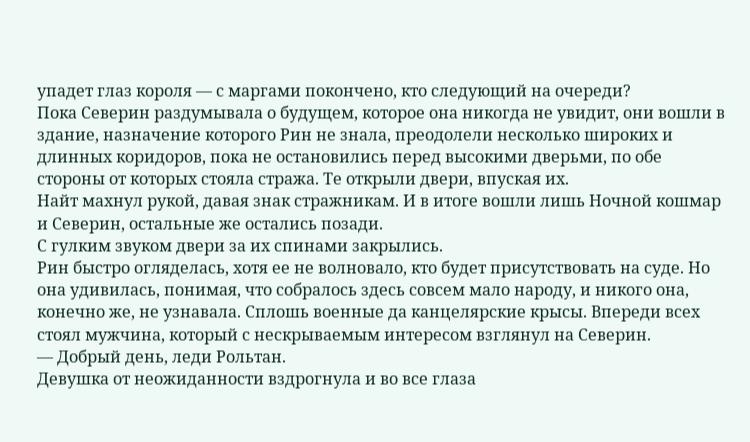упадет глаз короля — с маргами покончено, кто следующий на очереди?
Пока Северин раздумывала о будущем, которое она никогда не увидит, они вошли в здание, назначение которого Рин не знала, преодолели несколько широких и длинных коридоров, пока не остановились перед высокими дверьми, по обе стороны от которых стояла стража. Те открыли двери, впуская их.
Найт махнул рукой, давая знак стражникам. И в итоге вошли лишь Ночной кошмар и Северин, остальные же остались позади.
С гулким звуком двери за их спинами закрылись.
Рин быстро огляделась, хотя ее не волновало, кто будет присутствовать на суде. Но она удивилась, понимая, что собралось здесь совсем мало народу, и никого она, конечно же, не узнавала. Сплошь военные да канцелярские крысы. Впереди всех стоял мужчина, который с нескрываемым интересом взглянул на Северин.
— Добрый день, леди Рольтан.
Девушка от неожиданности вздрогнула и во все глаза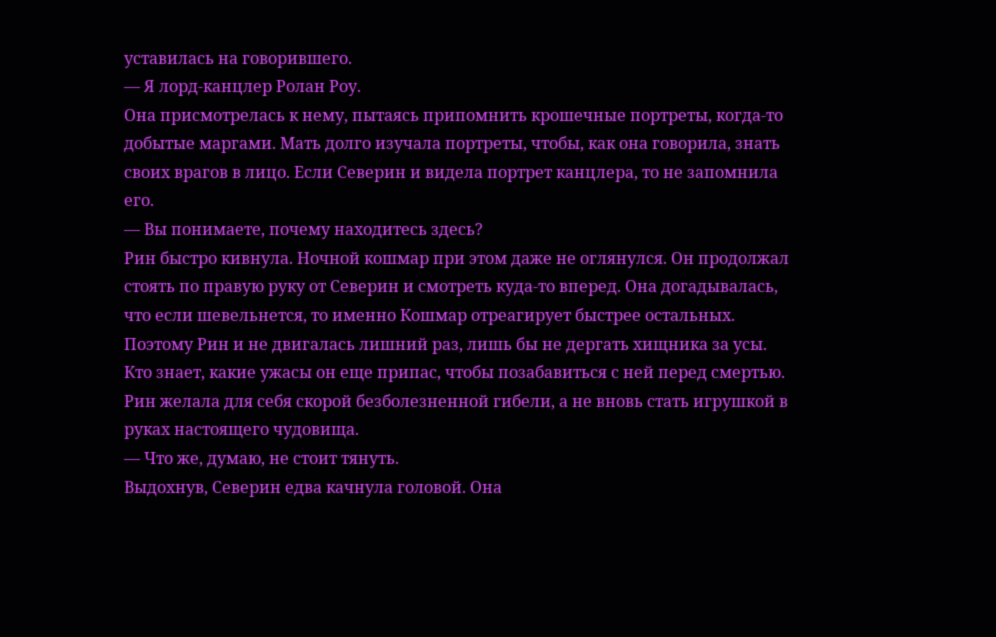уставилась на говорившего.
— Я лорд-канцлер Ролан Роу.
Она присмотрелась к нему, пытаясь припомнить крошечные портреты, когда-то добытые маргами. Мать долго изучала портреты, чтобы, как она говорила, знать своих врагов в лицо. Если Северин и видела портрет канцлера, то не запомнила его.
— Вы понимаете, почему находитесь здесь?
Рин быстро кивнула. Ночной кошмар при этом даже не оглянулся. Он продолжал стоять по правую руку от Северин и смотреть куда-то вперед. Она догадывалась, что если шевельнется, то именно Кошмар отреагирует быстрее остальных. Поэтому Рин и не двигалась лишний раз, лишь бы не дергать хищника за усы. Кто знает, какие ужасы он еще припас, чтобы позабавиться с ней перед смертью. Рин желала для себя скорой безболезненной гибели, а не вновь стать игрушкой в руках настоящего чудовища.
— Что же, думаю, не стоит тянуть.
Выдохнув, Северин едва качнула головой. Она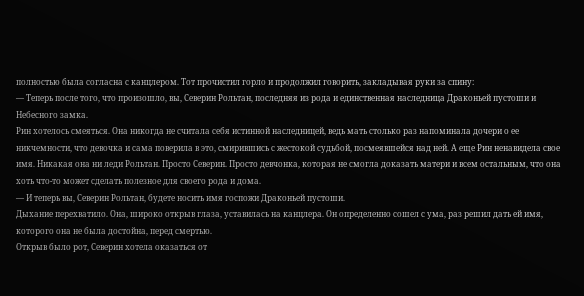полностью была согласна с канцлером. Тот прочистил горло и продолжил говорить, закладывая руки за спину:
— Теперь после того, что произошло, вы, Северин Рольтан, последняя из рода и единственная наследница Драконьей пустоши и Небесного замка.
Рин хотелось смеяться. Она никогда не считала себя истинной наследницей, ведь мать столько раз напоминала дочери о ее никчемности, что девочка и сама поверила в это, смирившись с жестокой судьбой, посмеявшейся над ней. А еще Рин ненавидела свое имя. Никакая она ни леди Рольтан. Просто Северин. Просто девчонка, которая не смогла доказать матери и всем остальным, что она хоть что-то может сделать полезное для своего рода и дома.
— И теперь вы, Северин Рольтан, будете носить имя госпожи Драконьей пустоши.
Дыхание перехватило. Она, широко открыв глаза, уставилась на канцлера. Он определенно сошел с ума, раз решил дать ей имя, которого она не была достойна, перед смертью.
Открыв было рот, Северин хотела оказаться от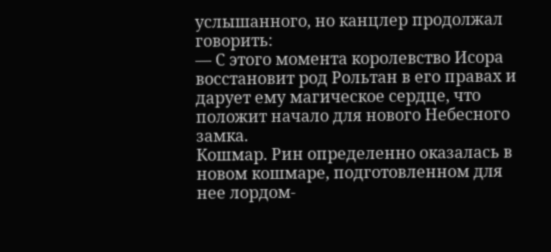услышанного, но канцлер продолжал говорить:
— С этого момента королевство Исора восстановит род Рольтан в его правах и дарует ему магическое сердце, что положит начало для нового Небесного замка.
Кошмар. Рин определенно оказалась в новом кошмаре, подготовленном для нее лордом-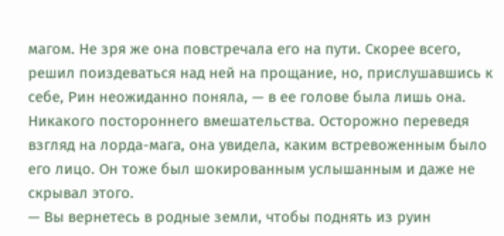магом. Не зря же она повстречала его на пути. Скорее всего, решил поиздеваться над ней на прощание, но, прислушавшись к себе, Рин неожиданно поняла, — в ее голове была лишь она. Никакого постороннего вмешательства. Осторожно переведя взгляд на лорда-мага, она увидела, каким встревоженным было его лицо. Он тоже был шокированным услышанным и даже не скрывал этого.
— Вы вернетесь в родные земли, чтобы поднять из руин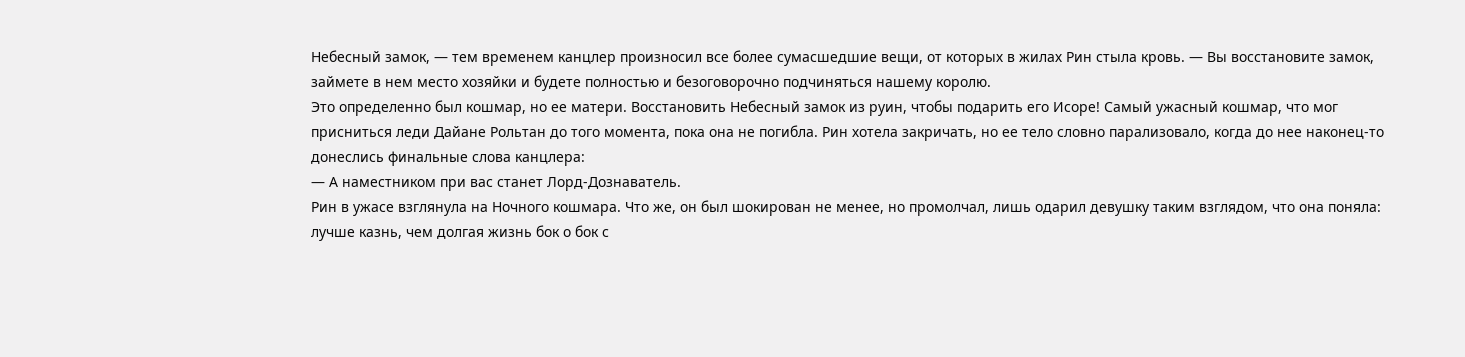Небесный замок, — тем временем канцлер произносил все более сумасшедшие вещи, от которых в жилах Рин стыла кровь. — Вы восстановите замок, займете в нем место хозяйки и будете полностью и безоговорочно подчиняться нашему королю.
Это определенно был кошмар, но ее матери. Восстановить Небесный замок из руин, чтобы подарить его Исоре! Самый ужасный кошмар, что мог присниться леди Дайане Рольтан до того момента, пока она не погибла. Рин хотела закричать, но ее тело словно парализовало, когда до нее наконец-то донеслись финальные слова канцлера:
— А наместником при вас станет Лорд-Дознаватель.
Рин в ужасе взглянула на Ночного кошмара. Что же, он был шокирован не менее, но промолчал, лишь одарил девушку таким взглядом, что она поняла: лучше казнь, чем долгая жизнь бок о бок с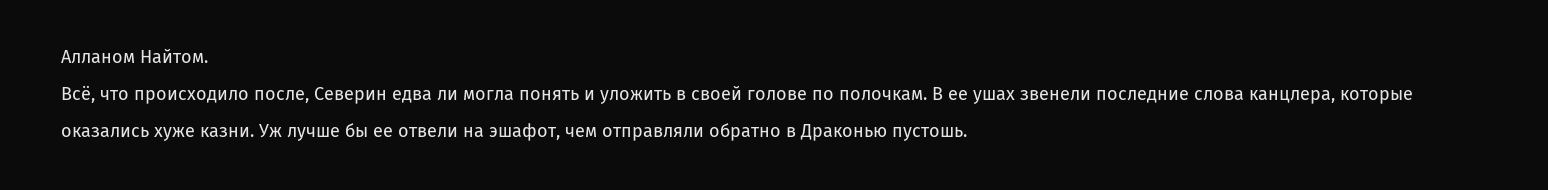Алланом Найтом.
Всё, что происходило после, Северин едва ли могла понять и уложить в своей голове по полочкам. В ее ушах звенели последние слова канцлера, которые оказались хуже казни. Уж лучше бы ее отвели на эшафот, чем отправляли обратно в Драконью пустошь.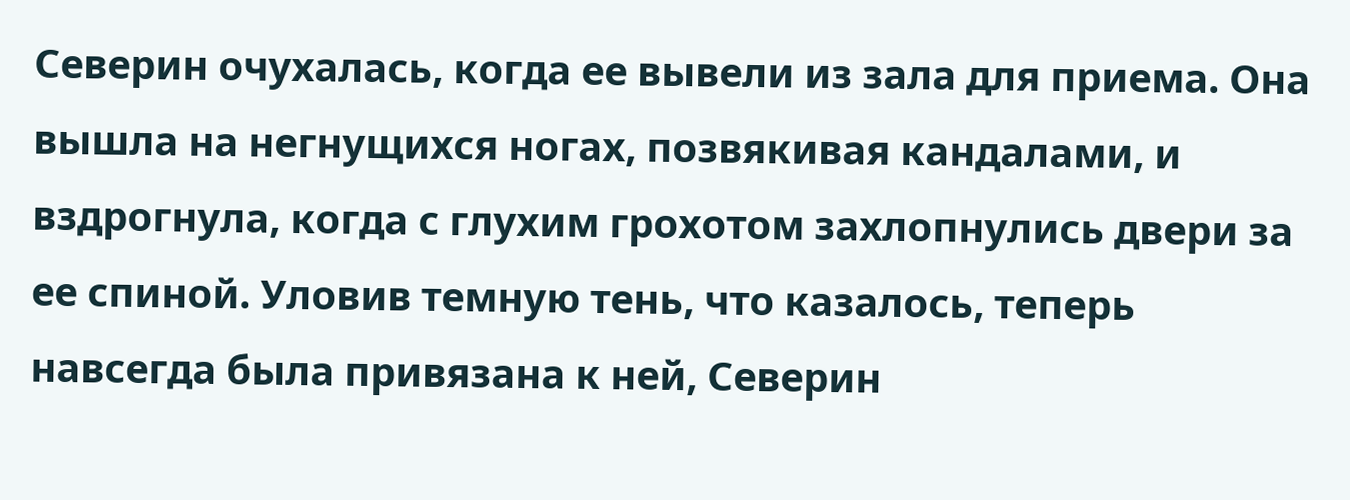Северин очухалась, когда ее вывели из зала для приема. Она вышла на негнущихся ногах, позвякивая кандалами, и вздрогнула, когда с глухим грохотом захлопнулись двери за ее спиной. Уловив темную тень, что казалось, теперь навсегда была привязана к ней, Северин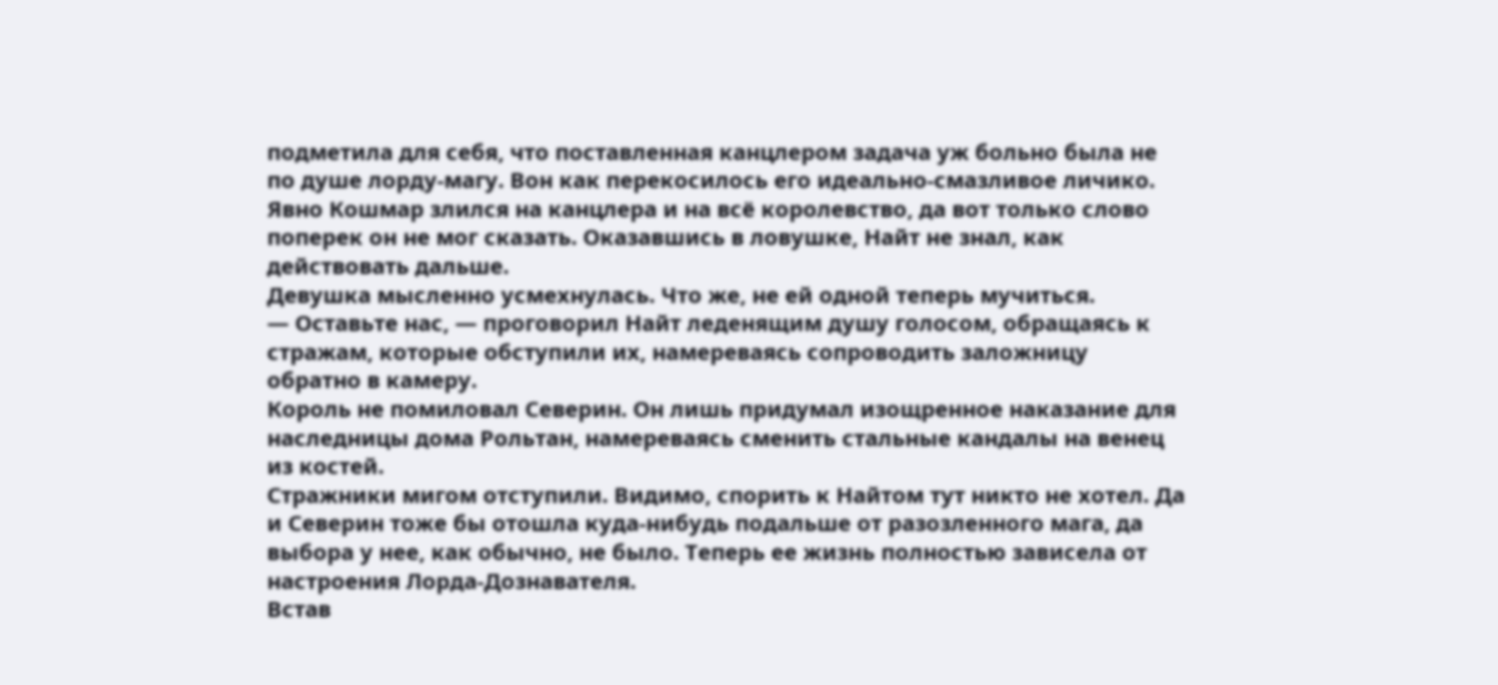подметила для себя, что поставленная канцлером задача уж больно была не по душе лорду-магу. Вон как перекосилось его идеально-смазливое личико. Явно Кошмар злился на канцлера и на всё королевство, да вот только слово поперек он не мог сказать. Оказавшись в ловушке, Найт не знал, как действовать дальше.
Девушка мысленно усмехнулась. Что же, не ей одной теперь мучиться.
— Оставьте нас, — проговорил Найт леденящим душу голосом, обращаясь к стражам, которые обступили их, намереваясь сопроводить заложницу обратно в камеру.
Король не помиловал Северин. Он лишь придумал изощренное наказание для наследницы дома Рольтан, намереваясь сменить стальные кандалы на венец из костей.
Стражники мигом отступили. Видимо, спорить к Найтом тут никто не хотел. Да и Северин тоже бы отошла куда-нибудь подальше от разозленного мага, да выбора у нее, как обычно, не было. Теперь ее жизнь полностью зависела от настроения Лорда-Дознавателя.
Встав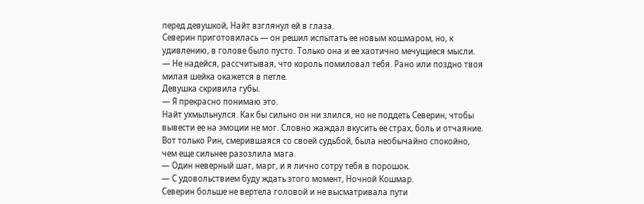перед девушкой, Найт взглянул ей в глаза.
Северин приготовилась — он решил испытать ее новым кошмаром, но, к удивлению, в голове было пусто. Только она и ее хаотично мечущиеся мысли.
— Не надейся, рассчитывая, что король помиловал тебя. Рано или поздно твоя милая шейка окажется в петле.
Девушка скривила губы.
— Я прекрасно понимаю это.
Найт ухмыльнулся. Как бы сильно он ни злился, но не поддеть Северин, чтобы вывести ее на эмоции не мог. Словно жаждал вкусить ее страх, боль и отчаяние. Вот только Рин, смерившаяся со своей судьбой, была необычайно спокойно, чем еще сильнее разозлила мага.
— Один неверный шаг, марг, и я лично сотру тебя в порошок.
— С удовольствием буду ждать этого момент, Ночной Кошмар.
Северин больше не вертела головой и не высматривала пути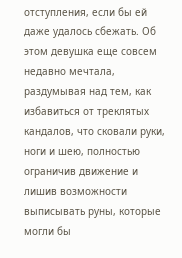отступления, если бы ей даже удалось сбежать. Об этом девушка еще совсем недавно мечтала, раздумывая над тем, как избавиться от треклятых кандалов, что сковали руки, ноги и шею, полностью ограничив движение и лишив возможности выписывать руны, которые могли бы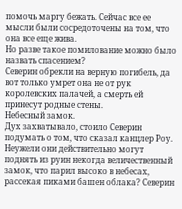помочь маргу бежать. Сейчас все ее мысли были сосредоточены на том, что она все еще жива.
Но разве такое помилование можно было назвать спасением?
Северин обрекли на верную погибель, да вот только умрет она не от рук королевских палачей, а смерть ей принесут родные стены.
Небесный замок.
Дух захватывало, стоило Северин подумать о том, что сказал канцлер Роу. Неужели они действительно могут поднять из руин некогда величественный замок, что парил высоко в небесах, рассекая пиками башен облака? Северин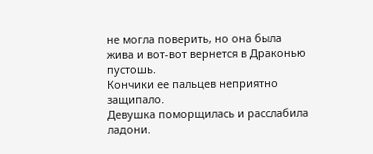не могла поверить, но она была жива и вот-вот вернется в Драконью пустошь.
Кончики ее пальцев неприятно защипало.
Девушка поморщилась и расслабила ладони.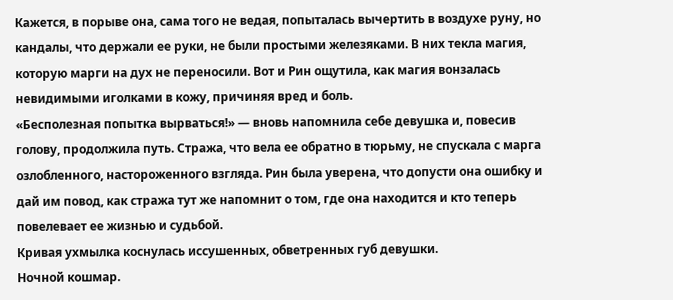Кажется, в порыве она, сама того не ведая, попыталась вычертить в воздухе руну, но кандалы, что держали ее руки, не были простыми железяками. В них текла магия, которую марги на дух не переносили. Вот и Рин ощутила, как магия вонзалась невидимыми иголками в кожу, причиняя вред и боль.
«Бесполезная попытка вырваться!» — вновь напомнила себе девушка и, повесив голову, продолжила путь. Стража, что вела ее обратно в тюрьму, не спускала с марга озлобленного, настороженного взгляда. Рин была уверена, что допусти она ошибку и дай им повод, как стража тут же напомнит о том, где она находится и кто теперь повелевает ее жизнью и судьбой.
Кривая ухмылка коснулась иссушенных, обветренных губ девушки.
Ночной кошмар.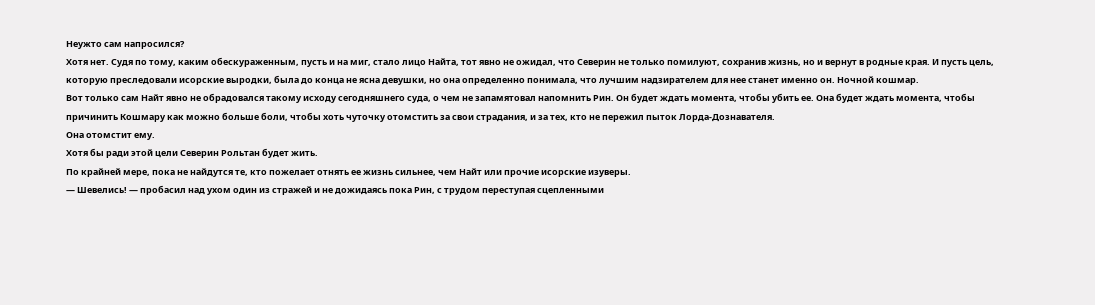Неужто сам напросился?
Хотя нет. Судя по тому, каким обескураженным, пусть и на миг, стало лицо Найта, тот явно не ожидал, что Северин не только помилуют, сохранив жизнь, но и вернут в родные края. И пусть цель, которую преследовали исорские выродки, была до конца не ясна девушки, но она определенно понимала, что лучшим надзирателем для нее станет именно он. Ночной кошмар.
Вот только сам Найт явно не обрадовался такому исходу сегодняшнего суда, о чем не запамятовал напомнить Рин. Он будет ждать момента, чтобы убить ее. Она будет ждать момента, чтобы причинить Кошмару как можно больше боли, чтобы хоть чуточку отомстить за свои страдания, и за тех, кто не пережил пыток Лорда-Дознавателя.
Она отомстит ему.
Хотя бы ради этой цели Северин Рольтан будет жить.
По крайней мере, пока не найдутся те, кто пожелает отнять ее жизнь сильнее, чем Найт или прочие исорские изуверы.
— Шевелись! — пробасил над ухом один из стражей и не дожидаясь пока Рин, с трудом переступая сцепленными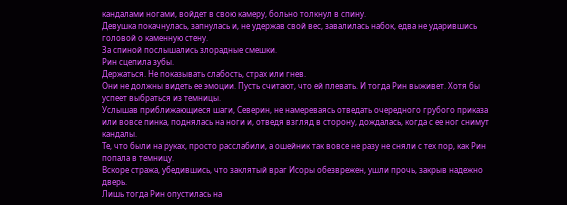кандалами ногами, войдет в свою камеру, больно толкнул в спину.
Девушка покачнулась, запнулась и, не удержав свой вес, завалилась набок, едва не ударившись головой о каменную стену.
За спиной послышались злорадные смешки.
Рин сцепила зубы.
Держаться. Не показывать слабость, страх или гнев.
Они не должны видеть ее эмоции. Пусть считают, что ей плевать. И тогда Рин выживет. Хотя бы успеет выбраться из темницы.
Услышав приближающиеся шаги, Северин, не намереваясь отведать очередного грубого приказа или вовсе пинка, поднялась на ноги и, отведя взгляд в сторону, дождалась, когда с ее ног снимут кандалы.
Те, что были на руках, просто расслабили, а ошейник так вовсе не разу не сняли с тех пор, как Рин попала в темницу.
Вскоре стража, убедившись, что заклятый враг Исоры обезврежен, ушли прочь, закрыв надежно дверь.
Лишь тогда Рин опустилась на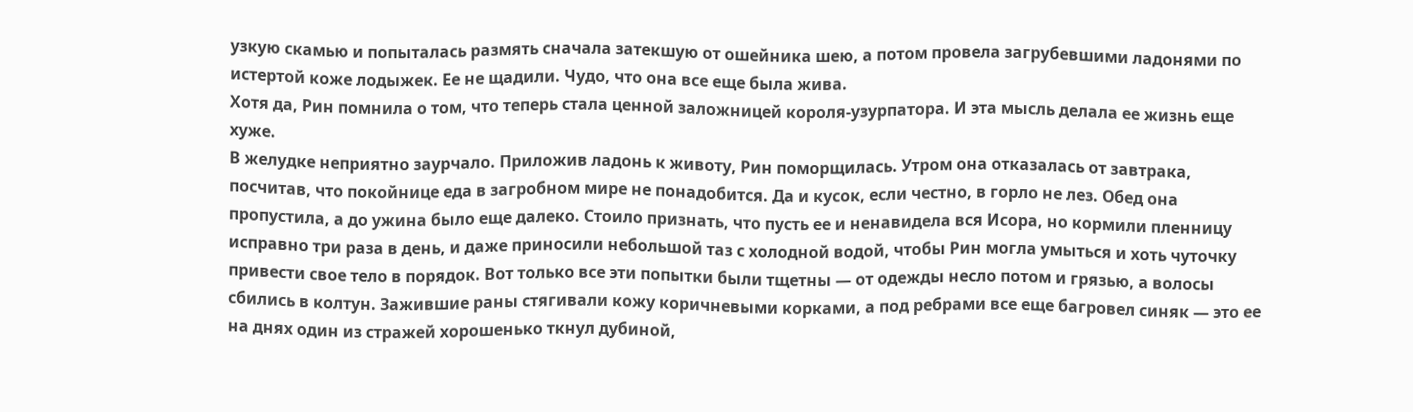узкую скамью и попыталась размять сначала затекшую от ошейника шею, а потом провела загрубевшими ладонями по истертой коже лодыжек. Ее не щадили. Чудо, что она все еще была жива.
Хотя да, Рин помнила о том, что теперь стала ценной заложницей короля-узурпатора. И эта мысль делала ее жизнь еще хуже.
В желудке неприятно заурчало. Приложив ладонь к животу, Рин поморщилась. Утром она отказалась от завтрака, посчитав, что покойнице еда в загробном мире не понадобится. Да и кусок, если честно, в горло не лез. Обед она пропустила, а до ужина было еще далеко. Стоило признать, что пусть ее и ненавидела вся Исора, но кормили пленницу исправно три раза в день, и даже приносили небольшой таз с холодной водой, чтобы Рин могла умыться и хоть чуточку привести свое тело в порядок. Вот только все эти попытки были тщетны — от одежды несло потом и грязью, а волосы сбились в колтун. Зажившие раны стягивали кожу коричневыми корками, а под ребрами все еще багровел синяк — это ее на днях один из стражей хорошенько ткнул дубиной,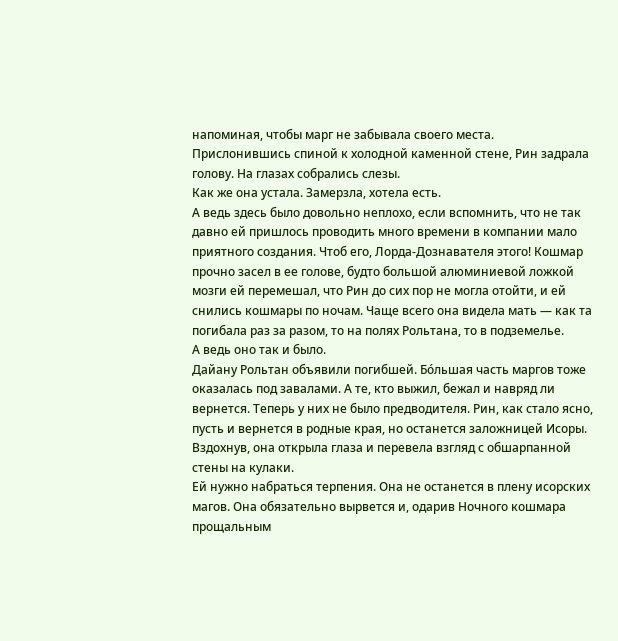напоминая, чтобы марг не забывала своего места.
Прислонившись спиной к холодной каменной стене, Рин задрала голову. На глазах собрались слезы.
Как же она устала. Замерзла, хотела есть.
А ведь здесь было довольно неплохо, если вспомнить, что не так давно ей пришлось проводить много времени в компании мало приятного создания. Чтоб его, Лорда-Дознавателя этого! Кошмар прочно засел в ее голове, будто большой алюминиевой ложкой мозги ей перемешал, что Рин до сих пор не могла отойти, и ей снились кошмары по ночам. Чаще всего она видела мать — как та погибала раз за разом, то на полях Рольтана, то в подземелье.
А ведь оно так и было.
Дайану Рольтан объявили погибшей. Бо́льшая часть маргов тоже оказалась под завалами. А те, кто выжил, бежал и навряд ли вернется. Теперь у них не было предводителя. Рин, как стало ясно, пусть и вернется в родные края, но останется заложницей Исоры.
Вздохнув, она открыла глаза и перевела взгляд с обшарпанной стены на кулаки.
Ей нужно набраться терпения. Она не останется в плену исорских магов. Она обязательно вырвется и, одарив Ночного кошмара прощальным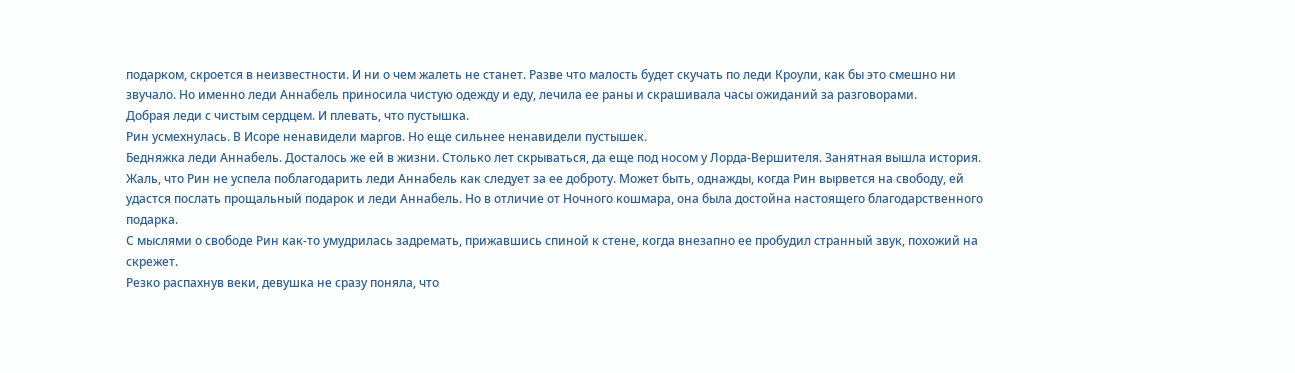подарком, скроется в неизвестности. И ни о чем жалеть не станет. Разве что малость будет скучать по леди Кроули, как бы это смешно ни звучало. Но именно леди Аннабель приносила чистую одежду и еду, лечила ее раны и скрашивала часы ожиданий за разговорами.
Добрая леди с чистым сердцем. И плевать, что пустышка.
Рин усмехнулась. В Исоре ненавидели маргов. Но еще сильнее ненавидели пустышек.
Бедняжка леди Аннабель. Досталось же ей в жизни. Столько лет скрываться, да еще под носом у Лорда-Вершителя. Занятная вышла история. Жаль, что Рин не успела поблагодарить леди Аннабель как следует за ее доброту. Может быть, однажды, когда Рин вырвется на свободу, ей удастся послать прощальный подарок и леди Аннабель. Но в отличие от Ночного кошмара, она была достойна настоящего благодарственного подарка.
С мыслями о свободе Рин как-то умудрилась задремать, прижавшись спиной к стене, когда внезапно ее пробудил странный звук, похожий на скрежет.
Резко распахнув веки, девушка не сразу поняла, что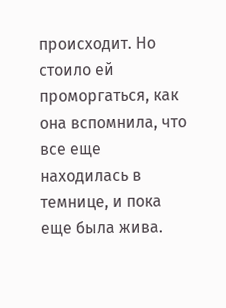происходит. Но стоило ей проморгаться, как она вспомнила, что все еще находилась в темнице, и пока еще была жива.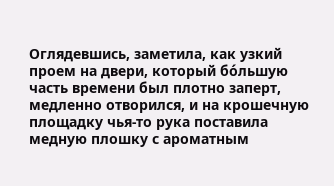Оглядевшись, заметила, как узкий проем на двери, который бо́льшую часть времени был плотно заперт, медленно отворился, и на крошечную площадку чья-то рука поставила медную плошку с ароматным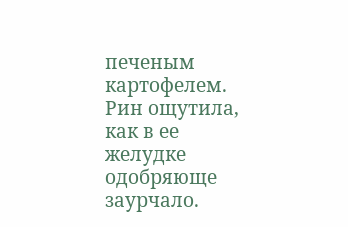печеным картофелем.
Рин ощутила, как в ее желудке одобряюще заурчало.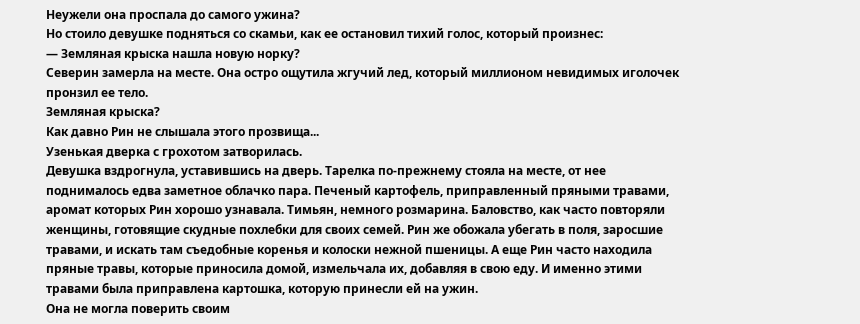Неужели она проспала до самого ужина?
Но стоило девушке подняться со скамьи, как ее остановил тихий голос, который произнес:
— Земляная крыска нашла новую норку?
Северин замерла на месте. Она остро ощутила жгучий лед, который миллионом невидимых иголочек пронзил ее тело.
Земляная крыска?
Как давно Рин не слышала этого прозвища...
Узенькая дверка с грохотом затворилась.
Девушка вздрогнула, уставившись на дверь. Тарелка по-прежнему стояла на месте, от нее поднималось едва заметное облачко пара. Печеный картофель, приправленный пряными травами, аромат которых Рин хорошо узнавала. Тимьян, немного розмарина. Баловство, как часто повторяли женщины, готовящие скудные похлебки для своих семей. Рин же обожала убегать в поля, заросшие травами, и искать там съедобные коренья и колоски нежной пшеницы. А еще Рин часто находила пряные травы, которые приносила домой, измельчала их, добавляя в свою еду. И именно этими травами была приправлена картошка, которую принесли ей на ужин.
Она не могла поверить своим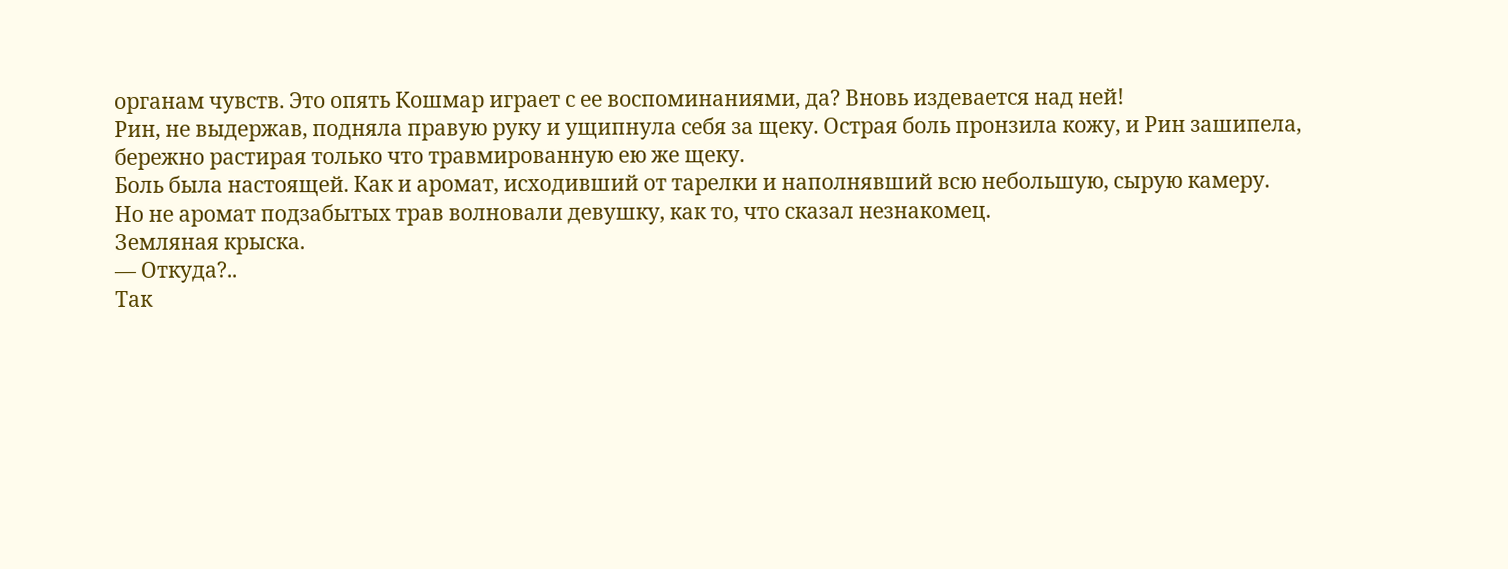органам чувств. Это опять Кошмар играет с ее воспоминаниями, да? Вновь издевается над ней!
Рин, не выдержав, подняла правую руку и ущипнула себя за щеку. Острая боль пронзила кожу, и Рин зашипела, бережно растирая только что травмированную ею же щеку.
Боль была настоящей. Как и аромат, исходивший от тарелки и наполнявший всю небольшую, сырую камеру.
Но не аромат подзабытых трав волновали девушку, как то, что сказал незнакомец.
Земляная крыска.
— Откуда?..
Так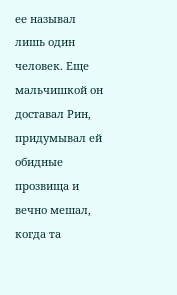ее называл лишь один человек. Еще мальчишкой он доставал Рин, придумывал ей обидные прозвища и вечно мешал, когда та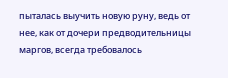пыталась выучить новую руну, ведь от нее, как от дочери предводительницы маргов, всегда требовалось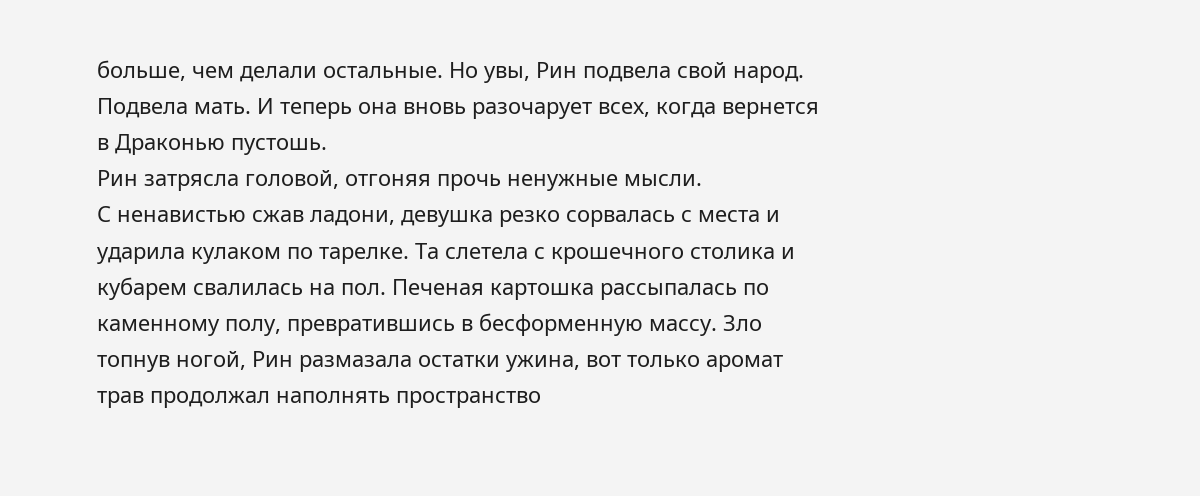больше, чем делали остальные. Но увы, Рин подвела свой народ. Подвела мать. И теперь она вновь разочарует всех, когда вернется в Драконью пустошь.
Рин затрясла головой, отгоняя прочь ненужные мысли.
С ненавистью сжав ладони, девушка резко сорвалась с места и ударила кулаком по тарелке. Та слетела с крошечного столика и кубарем свалилась на пол. Печеная картошка рассыпалась по каменному полу, превратившись в бесформенную массу. Зло топнув ногой, Рин размазала остатки ужина, вот только аромат трав продолжал наполнять пространство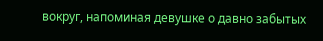вокруг, напоминая девушке о давно забытых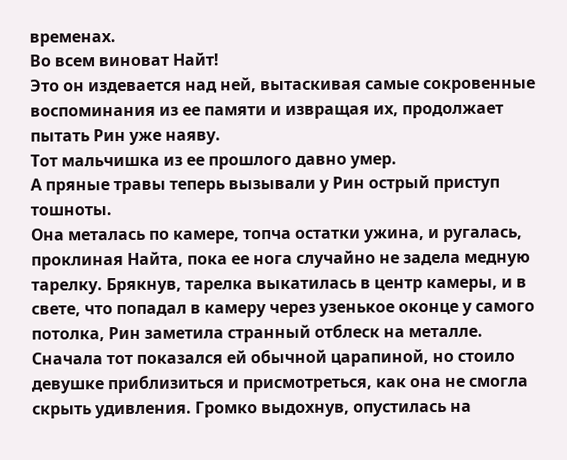временах.
Во всем виноват Найт!
Это он издевается над ней, вытаскивая самые сокровенные воспоминания из ее памяти и извращая их, продолжает пытать Рин уже наяву.
Тот мальчишка из ее прошлого давно умер.
А пряные травы теперь вызывали у Рин острый приступ тошноты.
Она металась по камере, топча остатки ужина, и ругалась, проклиная Найта, пока ее нога случайно не задела медную тарелку. Брякнув, тарелка выкатилась в центр камеры, и в свете, что попадал в камеру через узенькое оконце у самого потолка, Рин заметила странный отблеск на металле. Сначала тот показался ей обычной царапиной, но стоило девушке приблизиться и присмотреться, как она не смогла скрыть удивления. Громко выдохнув, опустилась на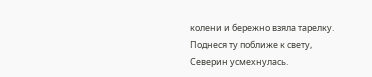колени и бережно взяла тарелку. Поднеся ту поближе к свету, Северин усмехнулась.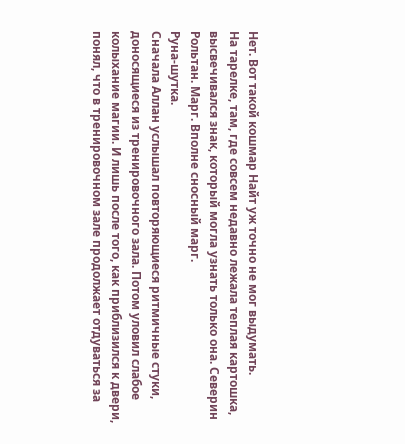Нет. Вот такой кошмар Найт уж точно не мог выдумать.
На тарелке, там, где совсем недавно лежала теплая картошка, высвечивался знак, который могла узнать только она. Северин Рольтан. Марг. Вполне сносный марг.
Руна-шутка.
Сначала Аллан услышал повторяющиеся ритмичные стуки, доносящиеся из тренировочного зала. Потом уловил слабое колыхание магии. И лишь после того, как приблизился к двери, понял, что в тренировочном зале продолжает отдуваться за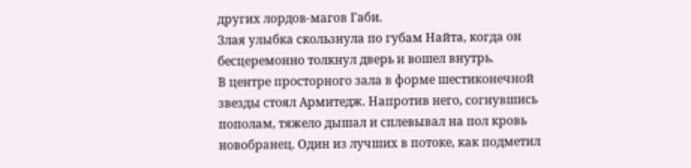других лордов-магов Габи.
Злая улыбка скользнула по губам Найта, когда он бесцеремонно толкнул дверь и вошел внутрь.
В центре просторного зала в форме шестиконечной звезды стоял Армитедж. Напротив него, согнувшись пополам, тяжело дышал и сплевывал на пол кровь новобранец. Один из лучших в потоке, как подметил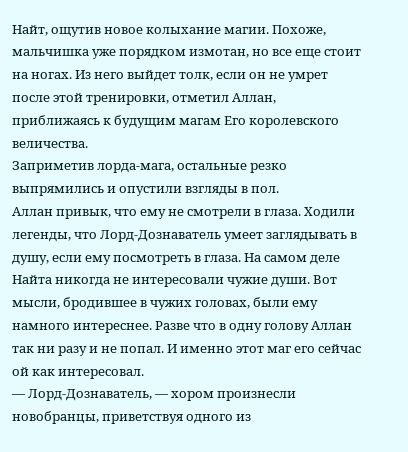Найт, ощутив новое колыхание магии. Похоже, мальчишка уже порядком измотан, но все еще стоит на ногах. Из него выйдет толк, если он не умрет после этой тренировки, отметил Аллан, приближаясь к будущим магам Его королевского величества.
Заприметив лорда-мага, остальные резко выпрямились и опустили взгляды в пол.
Аллан привык, что ему не смотрели в глаза. Ходили легенды, что Лорд-Дознаватель умеет заглядывать в душу, если ему посмотреть в глаза. На самом деле Найта никогда не интересовали чужие души. Вот мысли, бродившее в чужих головах, были ему намного интереснее. Разве что в одну голову Аллан так ни разу и не попал. И именно этот маг его сейчас ой как интересовал.
— Лорд-Дознаватель, — хором произнесли новобранцы, приветствуя одного из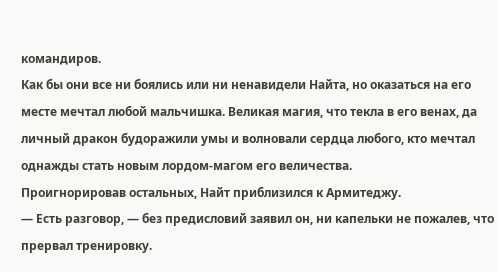командиров.
Как бы они все ни боялись или ни ненавидели Найта, но оказаться на его месте мечтал любой мальчишка. Великая магия, что текла в его венах, да личный дракон будоражили умы и волновали сердца любого, кто мечтал однажды стать новым лордом-магом его величества.
Проигнорировав остальных, Найт приблизился к Армитеджу.
— Есть разговор, — без предисловий заявил он, ни капельки не пожалев, что прервал тренировку.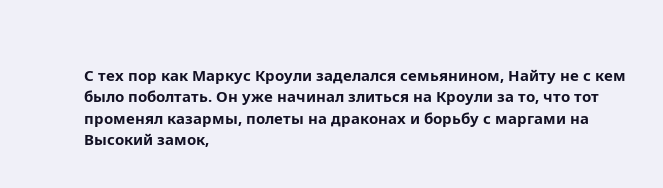С тех пор как Маркус Кроули заделался семьянином, Найту не с кем было поболтать. Он уже начинал злиться на Кроули за то, что тот променял казармы, полеты на драконах и борьбу с маргами на Высокий замок,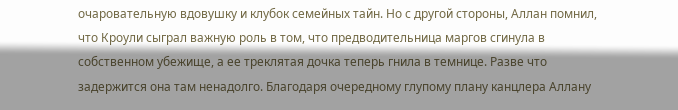очаровательную вдовушку и клубок семейных тайн. Но с другой стороны, Аллан помнил, что Кроули сыграл важную роль в том, что предводительница маргов сгинула в собственном убежище, а ее треклятая дочка теперь гнила в темнице. Разве что задержится она там ненадолго. Благодаря очередному глупому плану канцлера Аллану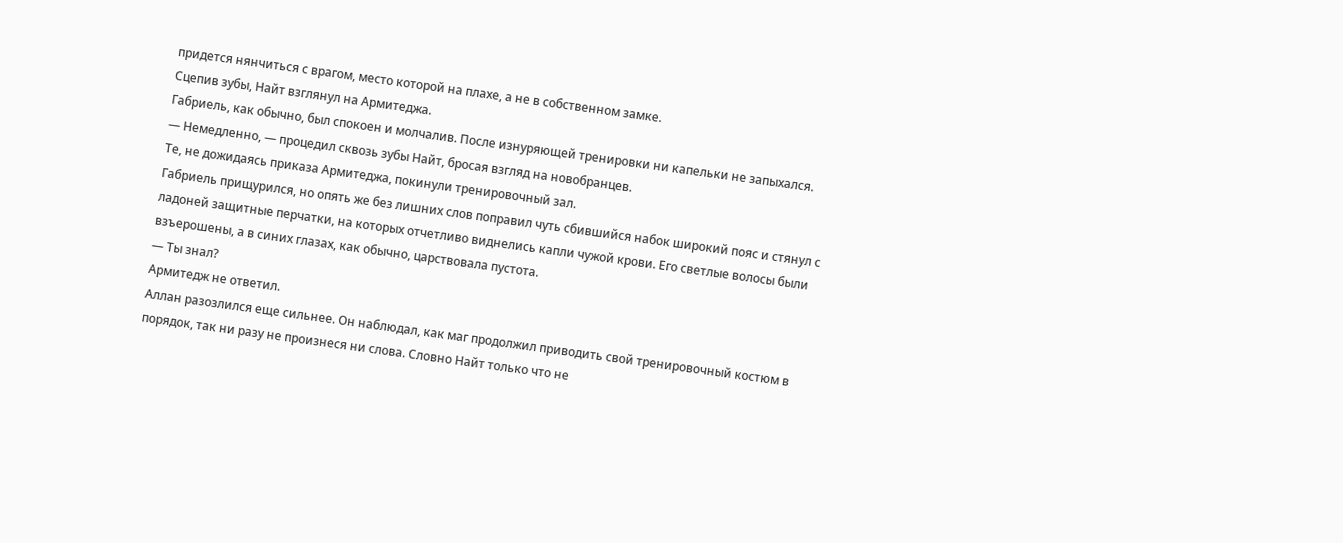придется нянчиться с врагом, место которой на плахе, а не в собственном замке.
Сцепив зубы, Найт взглянул на Армитеджа.
Габриель, как обычно, был спокоен и молчалив. После изнуряющей тренировки ни капельки не запыхался.
— Немедленно, — процедил сквозь зубы Найт, бросая взгляд на новобранцев.
Те, не дожидаясь приказа Армитеджа, покинули тренировочный зал.
Габриель прищурился, но опять же без лишних слов поправил чуть сбившийся набок широкий пояс и стянул с ладоней защитные перчатки, на которых отчетливо виднелись капли чужой крови. Его светлые волосы были взъерошены, а в синих глазах, как обычно, царствовала пустота.
— Ты знал?
Армитедж не ответил.
Аллан разозлился еще сильнее. Он наблюдал, как маг продолжил приводить свой тренировочный костюм в порядок, так ни разу не произнеся ни слова. Словно Найт только что не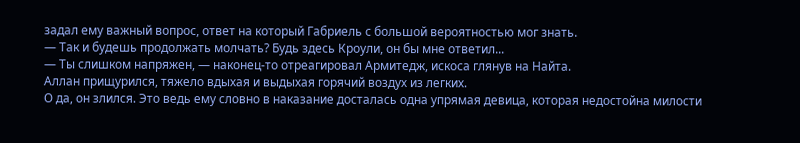задал ему важный вопрос, ответ на который Габриель с большой вероятностью мог знать.
— Так и будешь продолжать молчать? Будь здесь Кроули, он бы мне ответил...
— Ты слишком напряжен, — наконец-то отреагировал Армитедж, искоса глянув на Найта.
Аллан прищурился, тяжело вдыхая и выдыхая горячий воздух из легких.
О да, он злился. Это ведь ему словно в наказание досталась одна упрямая девица, которая недостойна милости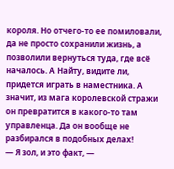короля. Но отчего-то ее помиловали, да не просто сохранили жизнь, а позволили вернуться туда, где всё началось. А Найту, видите ли, придется играть в наместника. А значит, из мага королевской стражи он превратится в какого-то там управленца. Да он вообще не разбирался в подобных делах!
— Я зол, и это факт, —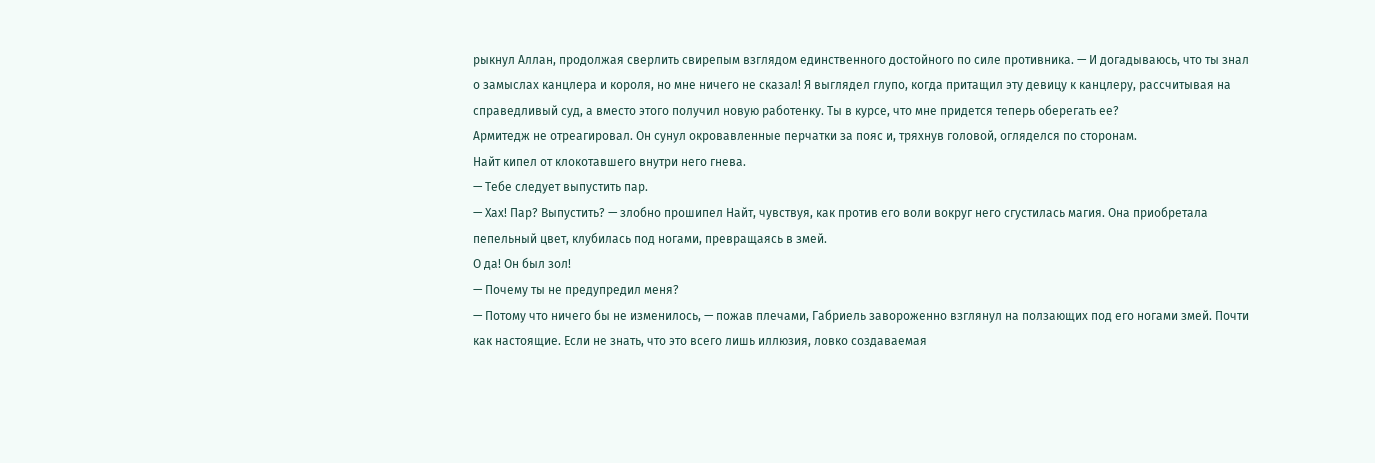рыкнул Аллан, продолжая сверлить свирепым взглядом единственного достойного по силе противника. — И догадываюсь, что ты знал о замыслах канцлера и короля, но мне ничего не сказал! Я выглядел глупо, когда притащил эту девицу к канцлеру, рассчитывая на справедливый суд, а вместо этого получил новую работенку. Ты в курсе, что мне придется теперь оберегать ее?
Армитедж не отреагировал. Он сунул окровавленные перчатки за пояс и, тряхнув головой, огляделся по сторонам.
Найт кипел от клокотавшего внутри него гнева.
— Тебе следует выпустить пар.
— Хах! Пар? Выпустить? — злобно прошипел Найт, чувствуя, как против его воли вокруг него сгустилась магия. Она приобретала пепельный цвет, клубилась под ногами, превращаясь в змей.
О да! Он был зол!
— Почему ты не предупредил меня?
— Потому что ничего бы не изменилось, — пожав плечами, Габриель завороженно взглянул на ползающих под его ногами змей. Почти как настоящие. Если не знать, что это всего лишь иллюзия, ловко создаваемая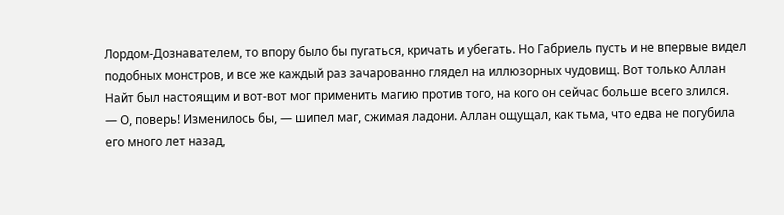Лордом-Дознавателем, то впору было бы пугаться, кричать и убегать. Но Габриель пусть и не впервые видел подобных монстров, и все же каждый раз зачарованно глядел на иллюзорных чудовищ. Вот только Аллан Найт был настоящим и вот-вот мог применить магию против того, на кого он сейчас больше всего злился.
— О, поверь! Изменилось бы, — шипел маг, сжимая ладони. Аллан ощущал, как тьма, что едва не погубила его много лет назад,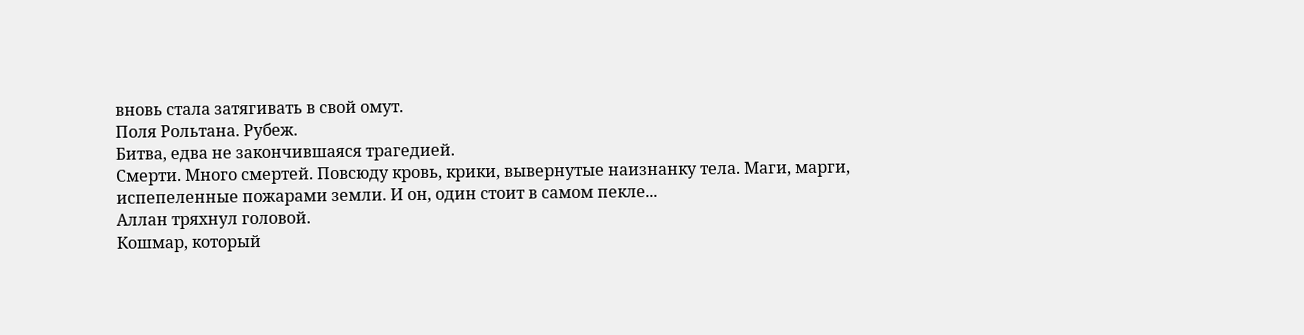вновь стала затягивать в свой омут.
Поля Рольтана. Рубеж.
Битва, едва не закончившаяся трагедией.
Смерти. Много смертей. Повсюду кровь, крики, вывернутые наизнанку тела. Маги, марги, испепеленные пожарами земли. И он, один стоит в самом пекле...
Аллан тряхнул головой.
Кошмар, который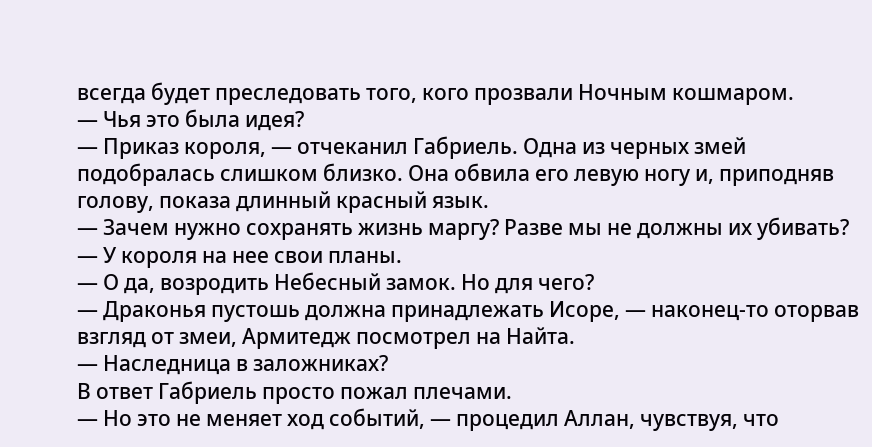всегда будет преследовать того, кого прозвали Ночным кошмаром.
— Чья это была идея?
— Приказ короля, — отчеканил Габриель. Одна из черных змей подобралась слишком близко. Она обвила его левую ногу и, приподняв голову, показа длинный красный язык.
— Зачем нужно сохранять жизнь маргу? Разве мы не должны их убивать?
— У короля на нее свои планы.
— О да, возродить Небесный замок. Но для чего?
— Драконья пустошь должна принадлежать Исоре, — наконец-то оторвав взгляд от змеи, Армитедж посмотрел на Найта.
— Наследница в заложниках?
В ответ Габриель просто пожал плечами.
— Но это не меняет ход событий, — процедил Аллан, чувствуя, что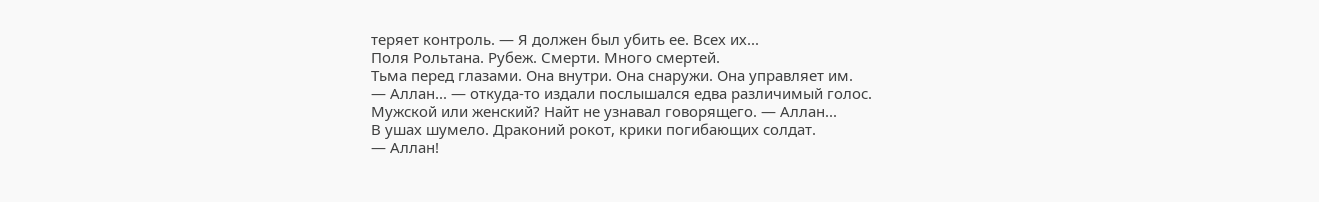теряет контроль. — Я должен был убить ее. Всех их...
Поля Рольтана. Рубеж. Смерти. Много смертей.
Тьма перед глазами. Она внутри. Она снаружи. Она управляет им.
— Аллан... — откуда-то издали послышался едва различимый голос. Мужской или женский? Найт не узнавал говорящего. — Аллан...
В ушах шумело. Драконий рокот, крики погибающих солдат.
— Аллан!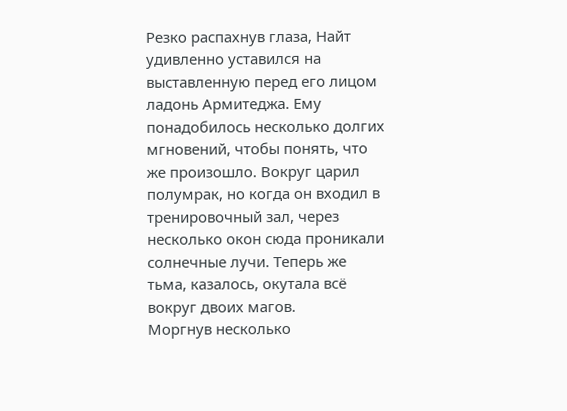Резко распахнув глаза, Найт удивленно уставился на выставленную перед его лицом ладонь Армитеджа. Ему понадобилось несколько долгих мгновений, чтобы понять, что же произошло. Вокруг царил полумрак, но когда он входил в тренировочный зал, через несколько окон сюда проникали солнечные лучи. Теперь же тьма, казалось, окутала всё вокруг двоих магов.
Моргнув несколько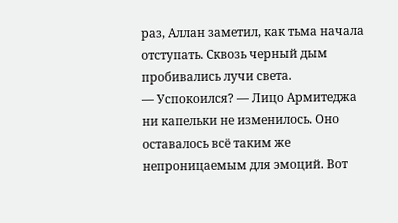раз, Аллан заметил, как тьма начала отступать. Сквозь черный дым пробивались лучи света.
— Успокоился? — Лицо Армитеджа ни капельки не изменилось. Оно оставалось всё таким же непроницаемым для эмоций. Вот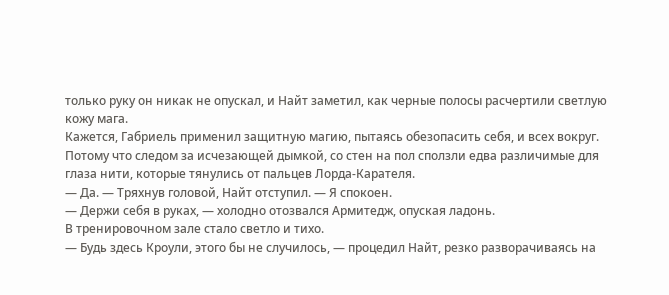только руку он никак не опускал, и Найт заметил, как черные полосы расчертили светлую кожу мага.
Кажется, Габриель применил защитную магию, пытаясь обезопасить себя, и всех вокруг. Потому что следом за исчезающей дымкой, со стен на пол сползли едва различимые для глаза нити, которые тянулись от пальцев Лорда-Карателя.
— Да. — Тряхнув головой, Найт отступил. — Я спокоен.
— Держи себя в руках, — холодно отозвался Армитедж, опуская ладонь.
В тренировочном зале стало светло и тихо.
— Будь здесь Кроули, этого бы не случилось, — процедил Найт, резко разворачиваясь на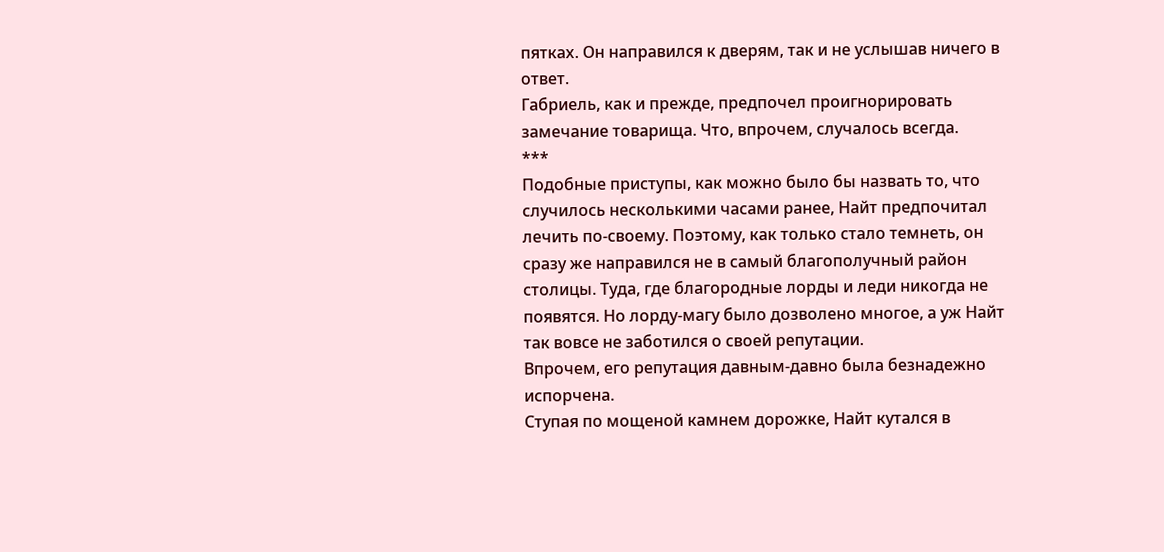пятках. Он направился к дверям, так и не услышав ничего в ответ.
Габриель, как и прежде, предпочел проигнорировать замечание товарища. Что, впрочем, случалось всегда.
***
Подобные приступы, как можно было бы назвать то, что случилось несколькими часами ранее, Найт предпочитал лечить по-своему. Поэтому, как только стало темнеть, он сразу же направился не в самый благополучный район столицы. Туда, где благородные лорды и леди никогда не появятся. Но лорду-магу было дозволено многое, а уж Найт так вовсе не заботился о своей репутации.
Впрочем, его репутация давным-давно была безнадежно испорчена.
Ступая по мощеной камнем дорожке, Найт кутался в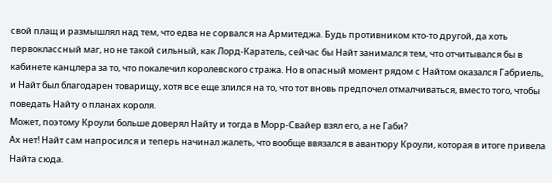свой плащ и размышлял над тем, что едва не сорвался на Армитеджа. Будь противником кто-то другой, да хоть первоклассный маг, но не такой сильный, как Лорд-Каратель, сейчас бы Найт занимался тем, что отчитывался бы в кабинете канцлера за то, что покалечил королевского стража. Но в опасный момент рядом с Найтом оказался Габриель, и Найт был благодарен товарищу, хотя все еще злился на то, что тот вновь предпочел отмалчиваться, вместо того, чтобы поведать Найту о планах короля.
Может, поэтому Кроули больше доверял Найту и тогда в Морр-Свайер взял его, а не Габи?
Ах нет! Найт сам напросился и теперь начинал жалеть, что вообще ввязался в авантюру Кроули, которая в итоге привела Найта сюда.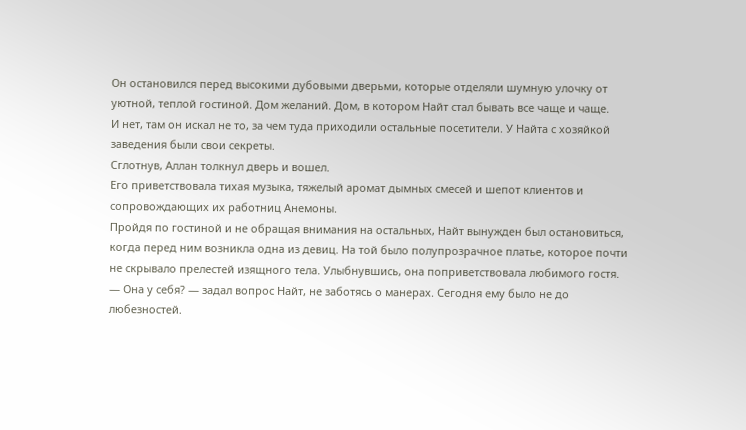Он остановился перед высокими дубовыми дверьми, которые отделяли шумную улочку от уютной, теплой гостиной. Дом желаний. Дом, в котором Найт стал бывать все чаще и чаще.
И нет, там он искал не то, за чем туда приходили остальные посетители. У Найта с хозяйкой заведения были свои секреты.
Сглотнув, Аллан толкнул дверь и вошел.
Его приветствовала тихая музыка, тяжелый аромат дымных смесей и шепот клиентов и сопровождающих их работниц Анемоны.
Пройдя по гостиной и не обращая внимания на остальных, Найт вынужден был остановиться, когда перед ним возникла одна из девиц. На той было полупрозрачное платье, которое почти не скрывало прелестей изящного тела. Улыбнувшись, она поприветствовала любимого гостя.
— Она у себя? — задал вопрос Найт, не заботясь о манерах. Сегодня ему было не до любезностей.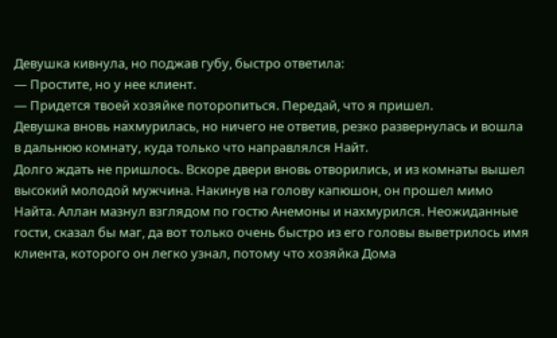Девушка кивнула, но поджав губу, быстро ответила:
— Простите, но у нее клиент.
— Придется твоей хозяйке поторопиться. Передай, что я пришел.
Девушка вновь нахмурилась, но ничего не ответив, резко развернулась и вошла в дальнюю комнату, куда только что направлялся Найт.
Долго ждать не пришлось. Вскоре двери вновь отворились, и из комнаты вышел высокий молодой мужчина. Накинув на голову капюшон, он прошел мимо Найта. Аллан мазнул взглядом по гостю Анемоны и нахмурился. Неожиданные гости, сказал бы маг, да вот только очень быстро из его головы выветрилось имя клиента, которого он легко узнал, потому что хозяйка Дома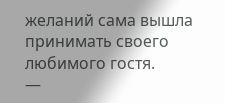желаний сама вышла принимать своего любимого гостя.
—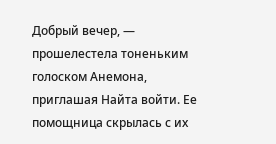Добрый вечер, — прошелестела тоненьким голоском Анемона, приглашая Найта войти. Ее помощница скрылась с их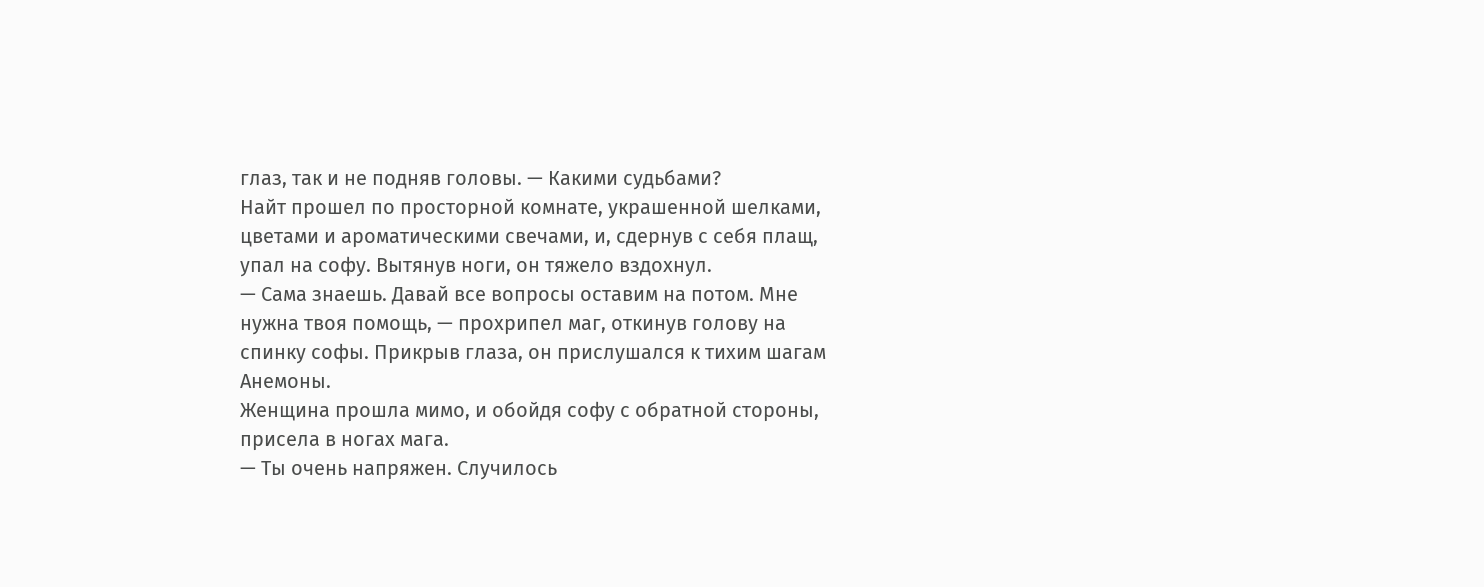глаз, так и не подняв головы. — Какими судьбами?
Найт прошел по просторной комнате, украшенной шелками, цветами и ароматическими свечами, и, сдернув с себя плащ, упал на софу. Вытянув ноги, он тяжело вздохнул.
— Сама знаешь. Давай все вопросы оставим на потом. Мне нужна твоя помощь, — прохрипел маг, откинув голову на спинку софы. Прикрыв глаза, он прислушался к тихим шагам Анемоны.
Женщина прошла мимо, и обойдя софу с обратной стороны, присела в ногах мага.
— Ты очень напряжен. Случилось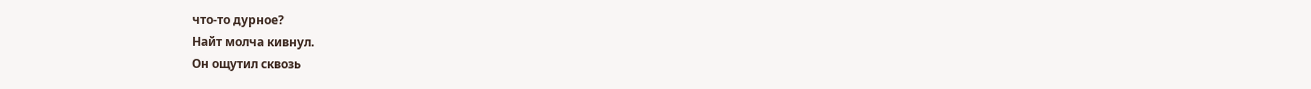что-то дурное?
Найт молча кивнул.
Он ощутил сквозь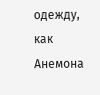одежду, как Анемона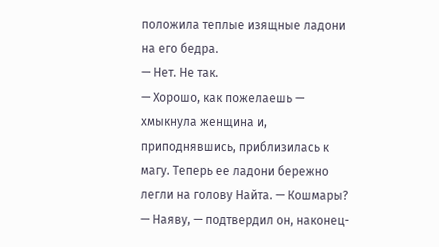положила теплые изящные ладони на его бедра.
— Нет. Не так.
— Хорошо, как пожелаешь — хмыкнула женщина и, приподнявшись, приблизилась к магу. Теперь ее ладони бережно легли на голову Найта. — Кошмары?
— Наяву, — подтвердил он, наконец-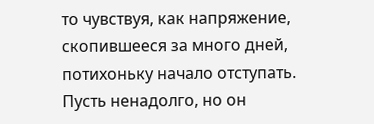то чувствуя, как напряжение, скопившееся за много дней, потихоньку начало отступать.
Пусть ненадолго, но он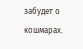забудет о кошмарах.